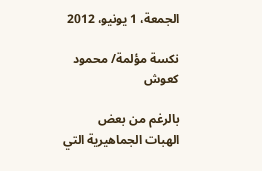الجمعة، 1 يونيو، 2012

نكسة مؤلمة/ محمود كعوش

بالرغم من بعض الهبات الجماهيرية التي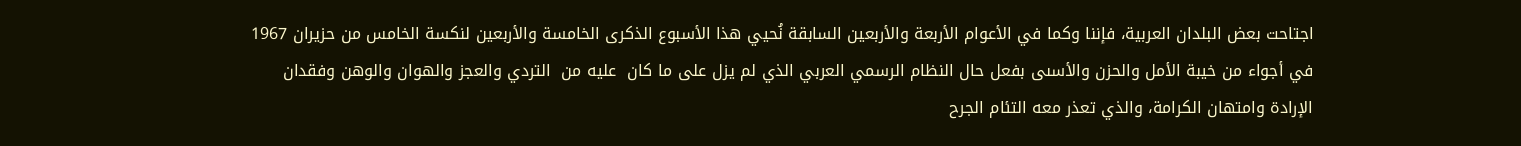اجتاحت بعض البلدان العربية، فإننا وكما في الأعوام الأربعة والأربعين السابقة نُحيي هذا الأسبوع الذكرى الخامسة والأربعين لنكسة الخامس من حزيران 1967 في أجواء من خيبة الأمل والحزن والأسىى بفعل حال النظام الرسمي العربي الذي لم يزل على ما كان  عليه من  التردي والعجز والهوان والوهن وفقدان الإرادة وامتهان الكرامة، والذي تعذر معه التئام الجرح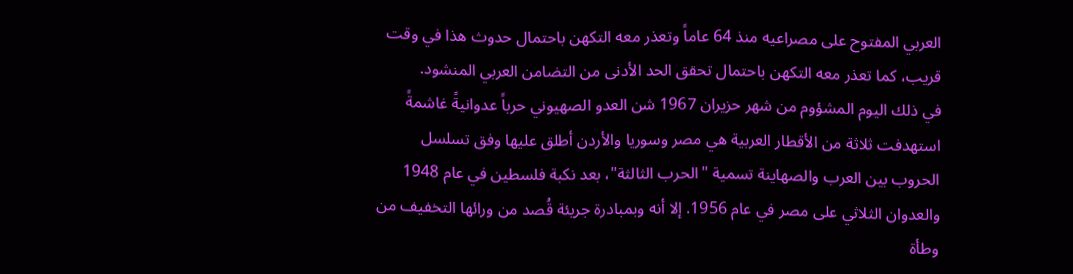العربي المفتوح على مصراعيه منذ 64 عاماً وتعذر معه التكهن باحتمال حدوث هذا في وقت قريب، كما تعذر معه التكهن باحتمال تحقق الحد الأدنى من التضامن العربي المنشود.
في ذلك اليوم المشؤوم من شهر حزيران 1967 شن العدو الصهيوني حرباً عدوانيةً غاشمةً استهدفت ثلاثة من الأقطار العربية هي مصر وسوريا والأردن أطلق عليها وفق تسلسل الحروب بين العرب والصهاينة تسمية "الحرب الثالثة"، بعد نكبة فلسطين في عام 1948 والعدوان الثلاثي على مصر في عام 1956. إلا أنه وبمبادرة جريئة قُصد من ورائها التخفيف من وطأة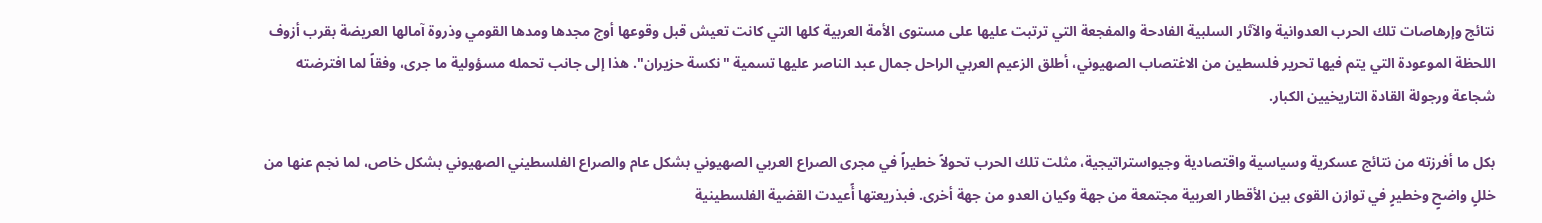نتائج وإرهاصات تلك الحرب العدوانية والآثار السلبية الفادحة والمفجعة التي ترتبت عليها على مستوى الأمة العربية كلها التي كانت تعيش قبل وقوعها أوج مجدها ومدها القومي وذروة آمالها العريضة بقرب أزوف اللحظة الموعودة التي يتم فيها تحرير فلسطين من الاغتصاب الصهيوني، أطلق الزعيم العربي الراحل جمال عبد الناصر عليها تسمية "نكسة حزيران". هذا إلى جانب تحمله مسؤولية ما جرى، وفقاً لما افترضته شجاعة ورجولة القادة التاريخيين الكبار.

بكل ما أفرزته من نتائج عسكرية وسياسية واقتصادية وجيواستراتيجية، مثلت تلك الحرب تحولاً خطيراً في مجرى الصراع العربي الصهيوني بشكل عام والصراع الفلسطيني الصهيوني بشكل خاص، لما نجم عنها من خللٍ واضحٍ وخطيرٍ في توازن القوى بين الأقطار العربية مجتمعة من جهة وكيان العدو من جهة أخرى. فبذريعتها أًعيدت القضية الفلسطينية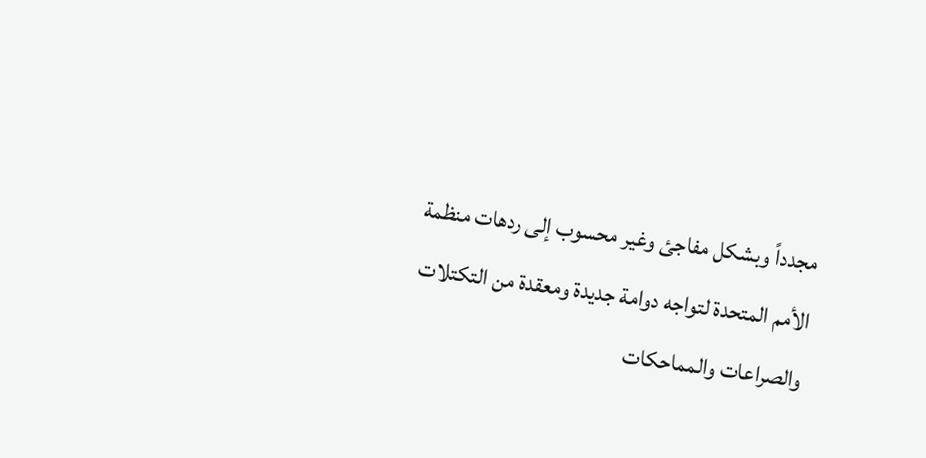مجدداً وبشكل مفاجئ وغير محسوب إلى ردهات منظمة الأمم المتحدة لتواجه دوامة جديدة ومعقدة من التكتلات والصراعات والمماحكات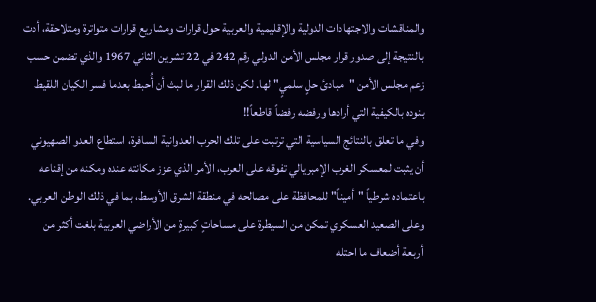والمناقشات والاجتهادات الدولية والإقليمية والعربية حول قرارات ومشاريع قرارات متواترة ومتلاحقة، أدت بالنتيجة إلى صدور قرار مجلس الأمن الدولي رقم 242 في 22 تشرين الثاني 1967 والذي تضمن حسب زعم مجلس الأمن "مبادئ حلٍ سلميٍ" لها. لكن ذلك القرار ما لبث أن أُحبط بعدما فسر الكيان اللقيط بنوده بالكيفية التي أرادها ورفضه رفضاً قاطعاً!!
وفي ما تعلق بالنتائج السياسية التي ترتبت على تلك الحرب العدوانية السافرة، استطاع العدو الصهيوني أن يثبت لمعسكر الغرب الإمبريالي تفوقه على العرب، الأمر الذي عزز مكانته عنده ومكنه من إقناعه باعتماده شرطياً "أميناً" للمحافظة على مصالحه في منطقة الشرق الأوسط، بما في ذلك الوطن العربي.
وعلى الصعيد العسكري تمكن من السيطرة على مساحاتٍ كبيرةٍ من الأراضي العربية بلغت أكثر من أربعة أضعاف ما احتله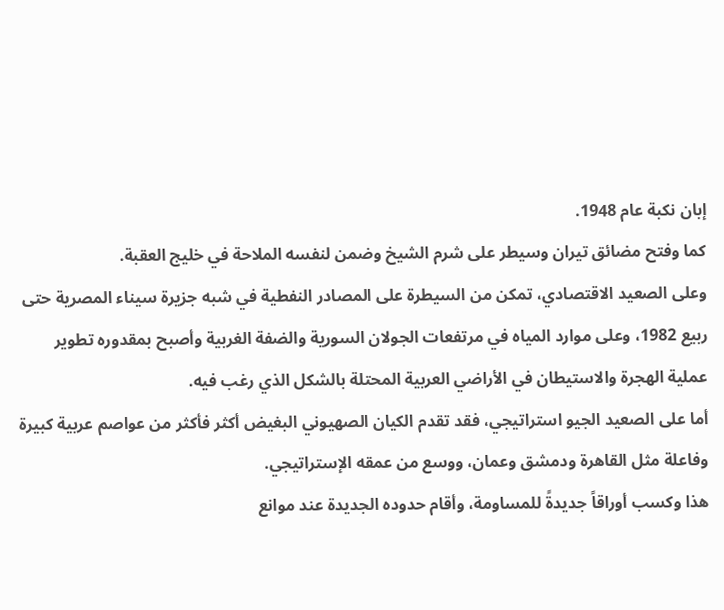إبان نكبة عام 1948.
كما وفتح مضائق تيران وسيطر على شرم الشيخ وضمن لنفسه الملاحة في خليج العقبة.
وعلى الصعيد الاقتصادي، تمكن من السيطرة على المصادر النفطية في شبه جزيرة سيناء المصرية حتى ربيع 1982، وعلى موارد المياه في مرتفعات الجولان السورية والضفة الغربية وأصبح بمقدوره تطوير عملية الهجرة والاستيطان في الأراضي العربية المحتلة بالشكل الذي رغب فيه.
أما على الصعيد الجيو استراتيجي، فقد تقدم الكيان الصهيوني البغيض أكثر فأكثر من عواصم عربية كبيرة وفاعلة مثل القاهرة ودمشق وعمان، ووسع من عمقه الإستراتيجي.
هذا وكسب أوراقاً جديدةً للمساومة، وأقام حدوده الجديدة عند موانع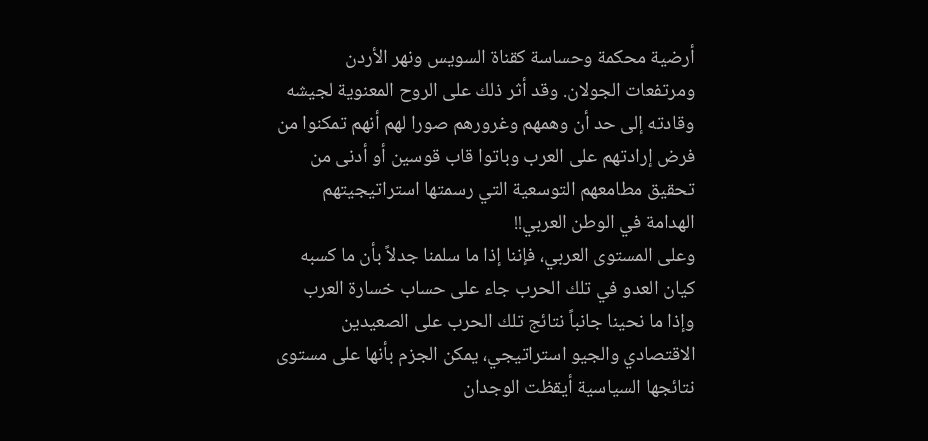أرضية محكمة وحساسة كقناة السويس ونهر الأردن ومرتفعات الجولان. وقد أثر ذلك على الروح المعنوية لجيشه وقادته إلى حد أن وهمهم وغرورهم صورا لهم أنهم تمكنوا من فرض إرادتهم على العرب وباتوا قاب قوسين أو أدنى من تحقيق مطامعهم التوسعية التي رسمتها استراتيجيتهم الهدامة في الوطن العربي!!
وعلى المستوى العربي، فإننا إذا ما سلمنا جدلاً بأن ما كسبه كيان العدو في تلك الحرب جاء على حساب خسارة العرب وإذا ما نحينا جانباً نتائج تلك الحرب على الصعيدين الاقتصادي والجيو استراتيجي، يمكن الجزم بأنها على مستوى نتائجها السياسية أيقظت الوجدان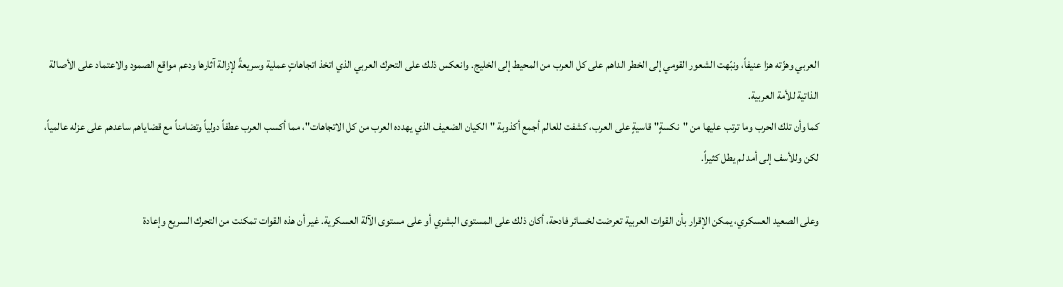العربي وهزّته هزا عنيفاً، ونبّهت الشعور القومي إلى الخطر الداهم على كل العرب من المحيط إلى الخليج. وانعكس ذلك على التحرك العربي الذي اتخذ اتجاهاتٍ عملية وسريعةً لإزالة آثارها ودعم مواقع الصمود والاعتماد على الأصالة الذاتية للأمة العربية.
كما وأن تلك الحرب وما ترتب عليها من "نكسةٍ" قاسيةٍ على العرب، كشفت للعالم أجمع أكذوبة "الكيان الضعيف الذي يهدده العرب من كل الاتجاهات"، مما أكسب العرب عطفاً دولياً وتضامناً مع قضاياهم ساعدهم على عزله عالمياً، لكن وللأسف إلى أمد لم يطل كثيراً.

وعلى الصعيد العسكري، يمكن الإقرار بأن القوات العربية تعرضت لخسائر فادحة، أكان ذلك على المستوى البشري أو على مستوى الآلة العسكرية. غير أن هذه القوات تمكنت من التحرك السريع وإعادة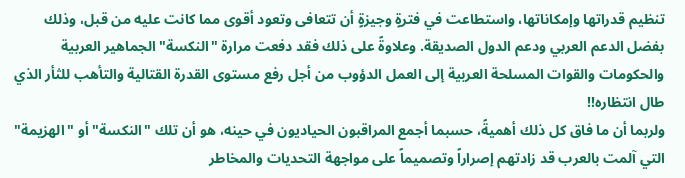تنظيم قدراتها وإمكاناتها، واستطاعت في فترةٍ وجيزةٍ أن تتعافى وتعود أقوى مما كانت عليه من قبل، وذلك بفضل الدعم العربي ودعم الدول الصديقة. وعلاوةً على ذلك فقد دفعت مرارة "النكسة" الجماهير العربية والحكومات والقوات المسلحة العربية إلى العمل الدؤوب من أجل رفع مستوى القدرة القتالية والتأهب للثأر الذي طال انتظاره!!
ولربما أن ما فاق كل ذلك أهميةً، حسبما أجمع المراقبون الحياديون في حينه، هو أن تلك "النكسة" أو "الهزيمة" التي آلمت بالعرب قد زادتهم إصراراً وتصميماً على مواجهة التحديات والمخاطر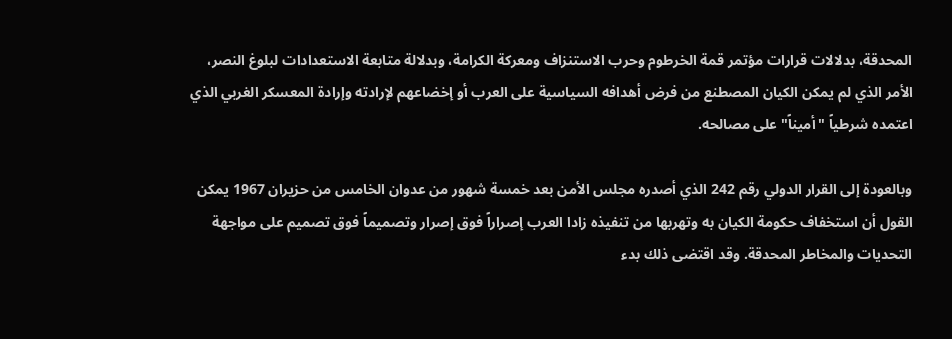المحدقة، بدلالات قرارات مؤتمر قمة الخرطوم وحرب الاستنزاف ومعركة الكرامة، وبدلالة متابعة الاستعدادات لبلوغ النصر، الأمر الذي لم يمكن الكيان المصطنع من فرض أهدافه السياسية على العرب أو إخضاعهم لإرادته وإرادة المعسكر الغربي الذي اعتمده شرطياً "أميناً" على مصالحه.

وبالعودة إلى القرار الدولي رقم 242 الذي أصدره مجلس الأمن بعد خمسة شهور من عدوان الخامس من حزيران 1967 يمكن القول أن استخفاف حكومة الكيان به وتهربها من تنفيذه زادا العرب إصراراً فوق إصرار وتصميماً فوق تصميم على مواجهة التحديات والمخاطر المحدقة. وقد اقتضى ذلك بدء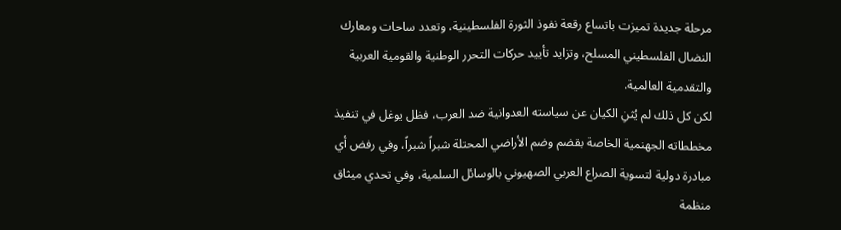مرحلة جديدة تميزت باتساع رقعة نفوذ الثورة الفلسطينية، وتعدد ساحات ومعارك النضال الفلسطيني المسلح، وتزايد تأييد حركات التحرر الوطنية والقومية العربية والتقدمية العالمية.
لكن كل ذلك لم يُثنِ الكيان عن سياسته العدوانية ضد العرب، فظل يوغل في تنفيذ مخططاته الجهنمية الخاصة بقضم وضم الأراضي المحتلة شبراً شبراً، وفي رفض أي مبادرة دولية لتسوية الصراع العربي الصهيوني بالوسائل السلمية، وفي تحدي ميثاق منظمة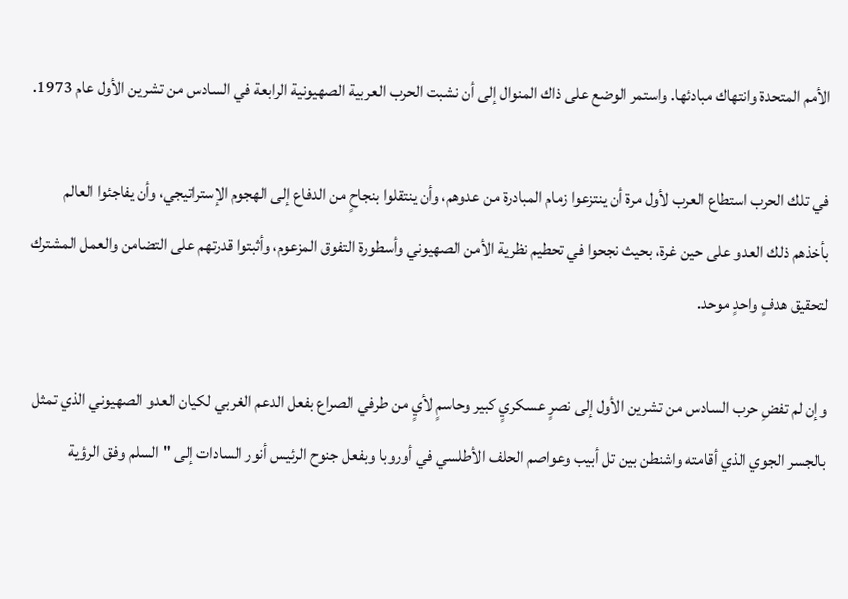الأمم المتحدة وانتهاك مبادئها. واستمر الوضع على ذاك المنوال إلى أن نشبت الحرب العربية الصهيونية الرابعة في السادس من تشرين الأول عام 1973.

في تلك الحرب استطاع العرب لأول مرة أن ينتزعوا زمام المبادرة من عدوهم، وأن ينتقلوا بنجاحٍ من الدفاع إلى الهجوم الإستراتيجي، وأن يفاجئوا العالم بأخذهم ذلك العدو على حين غرة، بحيث نجحوا في تحطيم نظرية الأمن الصهيوني وأسطورة التفوق المزعوم، وأثبتوا قدرتهم على التضامن والعمل المشترك لتحقيق هدفٍ واحدٍ موحد.

وإن لم تفضِ حرب السادس من تشرين الأول إلى نصرٍ عسكريٍ كبير وحاسمٍ لأيٍ من طرفي الصراع بفعل الدعم الغربي لكيان العدو الصهيوني الذي تمثل بالجسر الجوي الذي أقامته واشنطن بين تل أبيب وعواصم الحلف الأطلسي في أوروبا وبفعل جنوح الرئيس أنور السادات إلى "السلم وفق الرؤية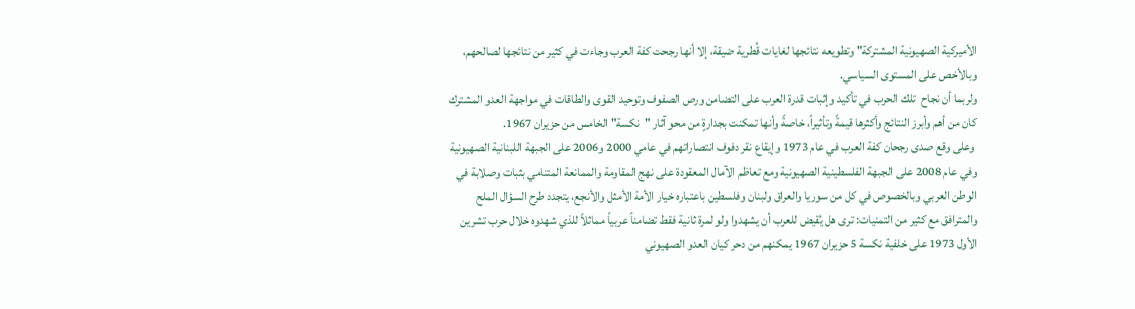الأميركية الصهيونية المشتركة" وتطويعه نتائجها لغايات قُطرية ضيقة، إلا أنها رجحت كفة العرب وجاءت في كثير من نتائجها لصالحهم، وبالأخص على المستوى السياسي.
ولربما أن نجاح  تلك الحرب في تأكيد وإثبات قدرة العرب على التضامن ورص الصفوف وتوحيد القوى والطاقات في مواجهة العدو المشترك كان من أهم وأبرز النتائج وأكثرها قيمةً وتأثيراً، خاصةً وأنها تمكنت بجدارةٍ من محو آثار "نكسة" الخامس من حزيران 1967.
 وعلى وقع صدى رجحان كفة العرب في عام 1973 وإيقاع نقر دفوف انتصاراتهم في عامي 2000 و2006 على الجبهة اللبنانية الصهيونية وفي عام 2008 على الجبهة الفلسطينية الصهيونية ومع تعاظم الآمال المعقودة على نهج المقاومة والممانعة المتنامي بثبات وصلابة في الوطن العربي وبالخصوص في كل من سوريا والعراق ولبنان وفلسطين باعتباره خيار الأمة الأمثل والأنجع، يتجدد طرح السؤال الملح والمترافق مع كثير من التمنيات: ترى هل يُقيض للعرب أن يشهدوا ولو لمرة ثانية فقط تضامناً عربياً مماثلاً للذي شهدوه خلال حرب تشرين الأول 1973 على خلفية نكسة 5 حزيران 1967 يمكنهم من دحر كيان العدو الصهيوني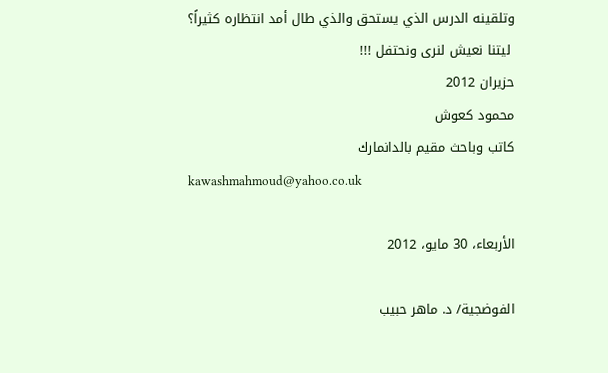وتلقينه الدرس الذي يستحق والذي طال أمد انتظاره كثيراً؟
 ليتنا نعيش لنرى ونحتفل !!!
حزيران 2012
محمود كعوش
كاتب وباحث مقيم بالدانمارك
kawashmahmoud@yahoo.co.uk

الأربعاء، 30 مايو، 2012

الفوضجية/ د. ماهر حبيب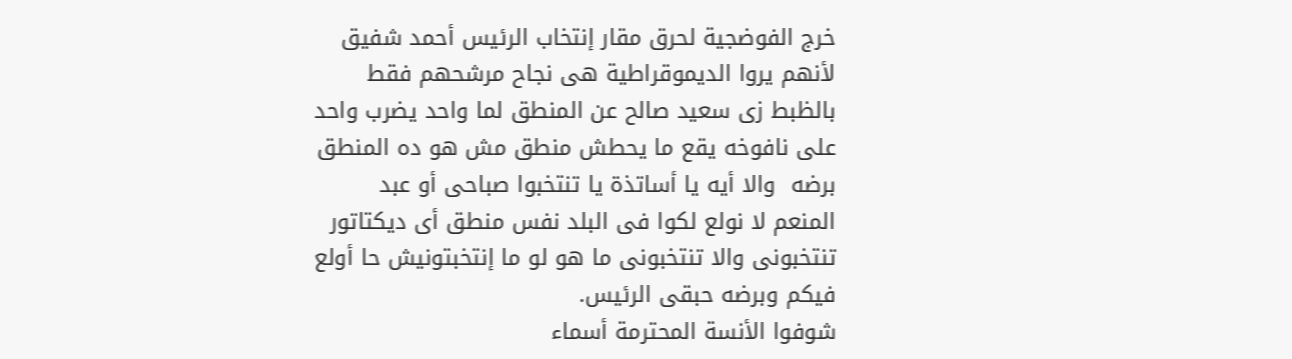خرج الفوضجية لحرق مقار إنتخاب الرئيس أحمد شفيق لأنهم يروا الديموقراطية هى نجاح مرشحهم فقط  بالظبط زى سعيد صالح عن المنطق لما واحد يضرب واحد على نافوخه يقع ما يحطش منطق مش هو ده المنطق برضه  والا أيه يا أساتذة يا تنتخبوا صباحى أو عبد المنعم لا نولع لكوا فى البلد نفس منطق أى ديكتاتور تنتخبونى والا تنتخبونى ما هو لو ما إنتخبتونيش حا أولع فيكم وبرضه حبقى الرئيس.
شوفوا الأنسة المحترمة أسماء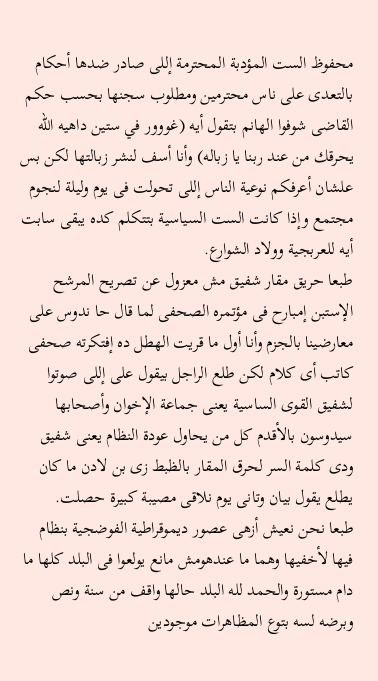محفوظ الست المؤدبة المحترمة إللى صادر ضدها أحكام بالتعدى على ناس محترمين ومطلوب سجنها بحسب حكم القاضى شوفوا الهانم بتقول أيه (غووور في ستين داهيه الله يحرقك من عند ربنا يا زباله) وأنا أسف لنشر زبالتها لكن بس علشان أعرفكم نوعية الناس إللى تحولت فى يوم وليلة لنجوم مجتمع وإذا كانت الست السياسية بتتكلم كده يبقى سابت أيه للعربجية وولاد الشوارع.
طبعا حريق مقار شفيق مش معزول عن تصريح المرشح الإستبن إمبارح فى مؤتمره الصحفى لما قال حا ندوس على معارضينا بالجزم وأنا أول ما قريت الهطل ده إفتكرته صحفى كاتب أى كلام لكن طلع الراجل بيقول على إللى صوتوا لشفيق القوى الساسية يعنى جماعة الإخوان وأصحابها سيدوسون بالأقدم كل من يحاول عودة النظام يعنى شفيق ودى كلمة السر لحرق المقار بالظبط زى بن لادن ما كان يطلع يقول بيان وتانى يوم نلاقى مصيبة كبيرة حصلت.
طبعا نحن نعيش أزهى عصور ديموقراطية الفوضجية بنظام فيها لأخفيها وهما ما عندهومش مانع يولعوا فى البلد كلها ما دام مستورة والحمد لله البلد حالها واقف من سنة ونص وبرضه لسه بتوع المظاهرات موجودين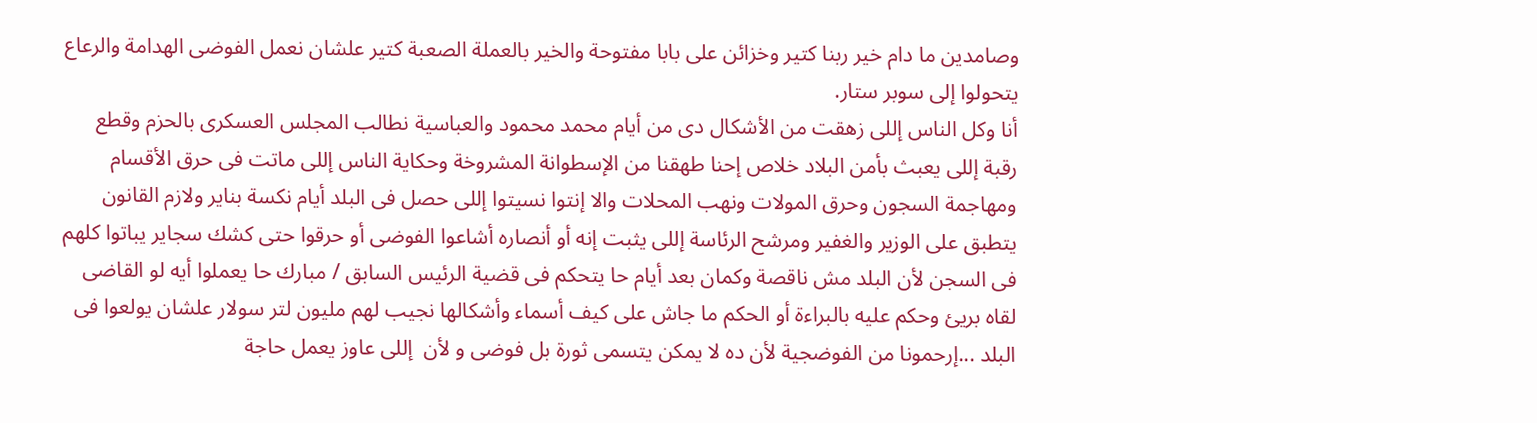وصامدين ما دام خير ربنا كتير وخزائن على بابا مفتوحة والخير بالعملة الصعبة كتير علشان نعمل الفوضى الهدامة والرعاع يتحولوا إلى سوبر ستار.
أنا وكل الناس إللى زهقت من الأشكال دى من أيام محمد محمود والعباسية نطالب المجلس العسكرى بالحزم وقطع رقبة إللى يعبث بأمن البلاد خلاص إحنا طهقنا من الإسطوانة المشروخة وحكاية الناس إللى ماتت فى حرق الأقسام ومهاجمة السجون وحرق المولات ونهب المحلات والا إنتوا نسيتوا إللى حصل فى البلد أيام نكسة بناير ولازم القانون يتطبق على الوزير والغفير ومرشح الرئاسة إللى يثبت إنه أو أنصاره أشاعوا الفوضى أو حرقوا حتى كشك سجاير يباتوا كلهم فى السجن لأن البلد مش ناقصة وكمان بعد أيام حا يتحكم فى قضية الرئيس السابق / مبارك حا يعملوا أيه لو القاضى لقاه بريئ وحكم عليه بالبراءة أو الحكم ما جاش على كيف أسماء وأشكالها نجيب لهم مليون لتر سولار علشان يولعوا فى البلد ...إرحمونا من الفوضجية لأن ده لا يمكن يتسمى ثورة بل فوضى و لأن  إللى عاوز يعمل حاجة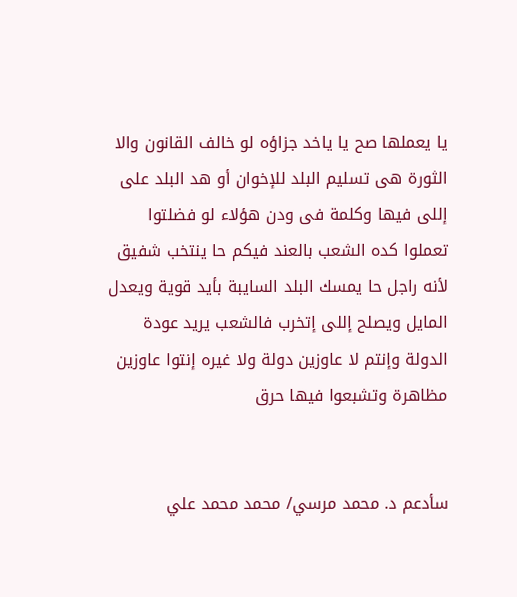يا يعملها صح يا ياخد جزاؤه لو خالف القانون والا الثورة هى تسليم البلد للإخوان أو هد البلد على إللى فيها وكلمة فى ودن هؤلاء لو فضلتوا تعملوا كده الشعب بالعند فيكم حا ينتخب شفيق لأنه راجل حا يمسك البلد السايبة بأيد قوية ويعدل المايل ويصلح إللى إتخرب فالشعب يريد عودة الدولة وإنتم لا عاوزين دولة ولا غيره إنتوا عاوزين مظاهرة وتشبعوا فيها حرق


سأدعم د. محمد مرسي/ محمد محمد علي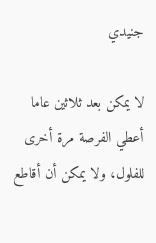جنيدي

لا يمكن بعد ثلاثين عاما أعطي الفرصة مرة أخرى للفلول، ولا يمكن أن أقاطع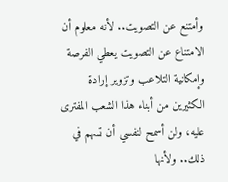وأمتنع عن التصويت.. لأنه معلوم أن الامتناع عن التصويت يعطي الفرصة وإمكانية التلاعب وتزوير إرادة الكثيرين من أبناء هذا الشعب المفترى عليه، ولن أسمح لنفسي أن تسهم في ذلك.. ولأنها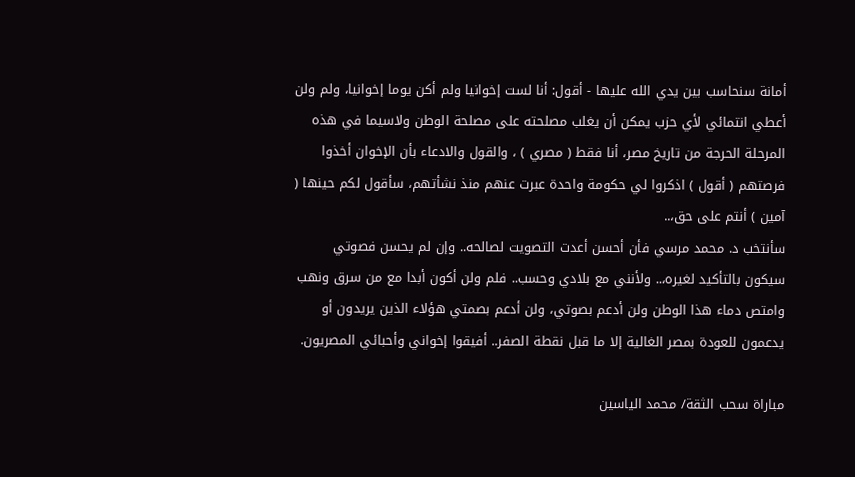أمانة سنحاسب بين يدي الله عليها - أقول: أنا لست إخوانيا ولم أكن يوما إخوانيا، ولم ولن أعطي انتمائي لأي حزب يمكن أن يغلب مصلحته على مصلحة الوطن ولاسيما في هذه المرحلة الحرجة من تاريخ مصر، أنا فقط ( مصري ) ، والقول والادعاء بأن الإخوان أخذوا فرصتهم ( أقول ) اذكروا لي حكومة واحدة عبرت عنهم منذ نشأتهم، سأقول لكم حينها ( آمين ) أنتم على حق،..
سأنتخب د. محمد مرسي فأن أحسن أعدت التصويت لصالحه.. وإن لم يحسن فصوتي سيكون بالتأكيد لغيره،.. ولأنني مع بلادي وحسب.. فلم ولن أكون أبدا مع من سرق ونهب وامتص دماء هذا الوطن ولن أدعم بصوتي، ولن أدعم بصمتي هؤلاء الذين يريدون أو يدعمون للعودة بمصر الغالية إلا ما قبل نقطة الصفر.. أفيقوا إخواني وأحبائي المصريون.

مباراة سحب الثقة/ محمد الياسين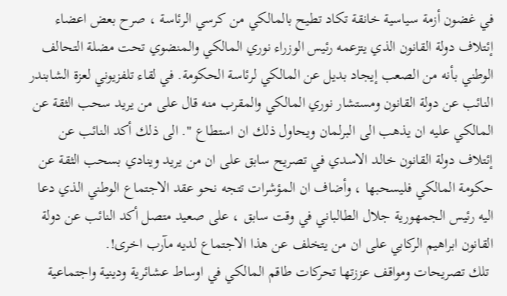في غضون أزمة سياسية خانقة تكاد تطيح بالمالكي من كرسي الرئاسة ، صرح بعض اعضاء إئتلاف دولة القانون الذي يتزعمه رئيس الوزراء نوري المالكي والمنضوي تحت مضلة التحالف الوطني بأنه من الصعب إيجاد بديل عن المالكي لرئاسة الحكومة. في لقاء تلفزيوني لعزة الشابندر النائب عن دولة القانون ومستشار نوري المالكي والمقرب منه قال على من يريد سحب الثقة عن المالكي عليه ان يذهب الى البرلمان ويحاول ذلك ان استطاع ". الى ذلك أكد النائب عن إئتلاف دولة القانون خالد الاسدي في تصريح سابق على ان من يريد وينادي بسحب الثقة عن حكومة المالكي فليسحبها ، وأضاف ان المؤشرات تتجه نحو عقد الاجتماع الوطني الذي دعا اليه رئيس الجمهورية جلال الطالباني في وقت سابق ، على صعيد متصل أكد النائب عن دولة القانون ابراهيم الركابي على ان من يتخلف عن هذا الاجتماع لديه مآرب اخرى!.
 تلك تصريحات ومواقف عززتها تحركات طاقم المالكي في اوساط عشائرية ودينية واجتماعية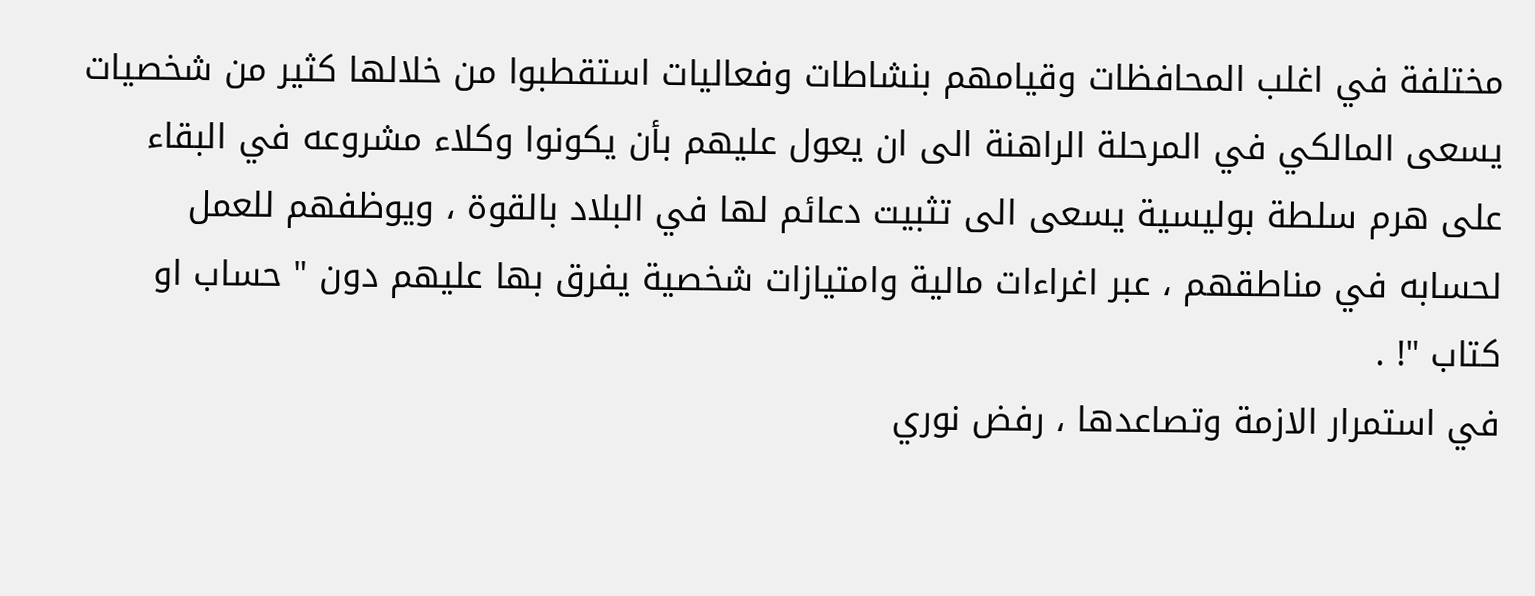مختلفة في اغلب المحافظات وقيامهم بنشاطات وفعاليات استقطبوا من خلالها كثير من شخصيات يسعى المالكي في المرحلة الراهنة الى ان يعول عليهم بأن يكونوا وكلاء مشروعه في البقاء على هرم سلطة بوليسية يسعى الى تثبيت دعائم لها في البلاد بالقوة ، ويوظفهم للعمل لحسابه في مناطقهم ، عبر اغراءات مالية وامتيازات شخصية يفرق بها عليهم دون " حساب او كتاب "! .
في استمرار الازمة وتصاعدها ، رفض نوري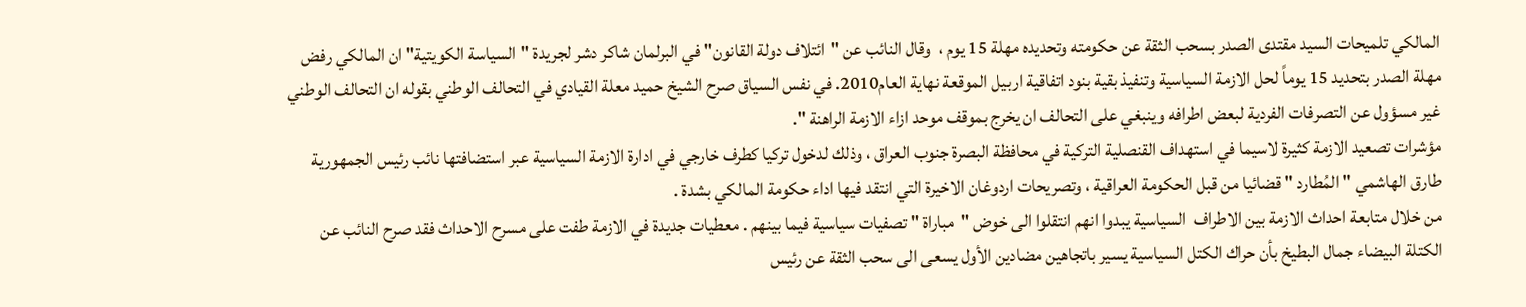المالكي تلميحات السيد مقتدى الصدر بسحب الثقة عن حكومته وتحديده مهلة 15 يوم ،  وقال النائب عن "ائتلاف دولة القانون" في البرلمان شاكر دشر لجريدة "السياسة الكويتية" ان المالكي رفض مهلة الصدر بتحديد 15 يوماً لحل الازمة السياسية وتنفيذ بقية بنود اتفاقية اربيل الموقعة نهاية العام2010. في نفس السياق صرح الشيخ حميد معلة القيادي في التحالف الوطني بقوله ان التحالف الوطني غير مسؤول عن التصرفات الفردية لبعض اطرافه وينبغي على التحالف ان يخرج بموقف موحد ازاء الازمة الراهنة ".
مؤشرات تصعيد الازمة كثيرة لاسيما في استهداف القنصلية التركية في محافظة البصرة جنوب العراق ، وذلك لدخول تركيا كطرف خارجي في ادارة الازمة السياسية عبر استضافتها نائب رئيس الجمهورية طارق الهاشمي " المُطارد " قضائيا من قبل الحكومة العراقية ، وتصريحات اردوغان الاخيرة التي انتقد فيها اداء حكومة المالكي بشدة .
من خلال متابعة احداث الازمة بين الاطراف  السياسية يبدوا انهم انتقلوا الى خوض "مباراة " تصفيات سياسية فيما بينهم . معطيات جديدة في الازمة طفت على مسرح الاحداث فقد صرح النائب عن الكتلة البيضاء جمال البطيخ بأن حراك الكتل السياسية يسير باتجاهين مضادين الأول يسعى الى سحب الثقة عن رئيس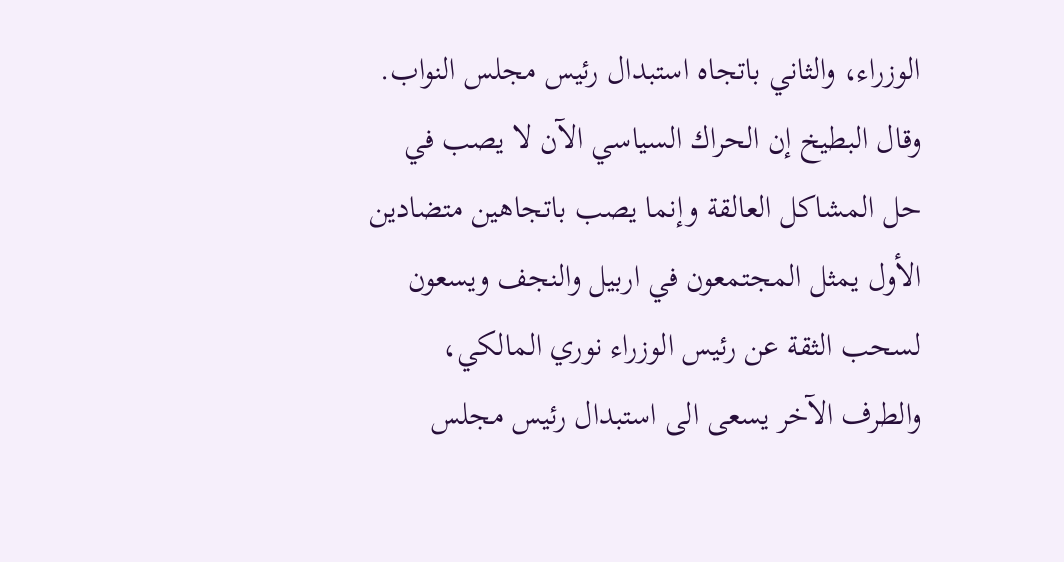الوزراء، والثاني باتجاه استبدال رئيس مجلس النواب. وقال البطيخ إن الحراك السياسي الآن لا يصب في حل المشاكل العالقة وإنما يصب باتجاهين متضادين الأول يمثل المجتمعون في اربيل والنجف ويسعون لسحب الثقة عن رئيس الوزراء نوري المالكي، والطرف الآخر يسعى الى استبدال رئيس مجلس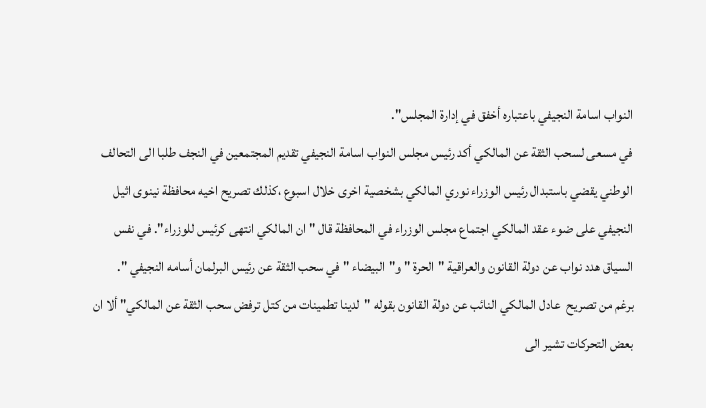النواب اسامة النجيفي باعتباره أخفق في إدارة المجلس".
في مسعى لسحب الثقة عن المالكي أكد رئيس مجلس النواب اسامة النجيفي تقديم المجتمعين في النجف طلبا الى التحالف الوطني يقضي باستبدال رئيس الوزراء نوري المالكي بشخصية اخرى خلال اسبوع ،كذلك تصريح اخيه محافظة نينوى اثيل النجيفي على ضوء عقد المالكي اجتماع مجلس الوزراء في المحافظة قال " ان المالكي انتهى كرئيس للوزراء". في نفس السياق هدد نواب عن دولة القانون والعراقية "الحرة " و"البيضاء " في سحب الثقة عن رئيس البرلمان أسامه النجيفي ".
برغم من تصريح  عادل المالكي النائب عن دولة القانون بقوله "لدينا تطمينات من كتل ترفض سحب الثقة عن المالكي" ألا ان بعض التحركات تشير الى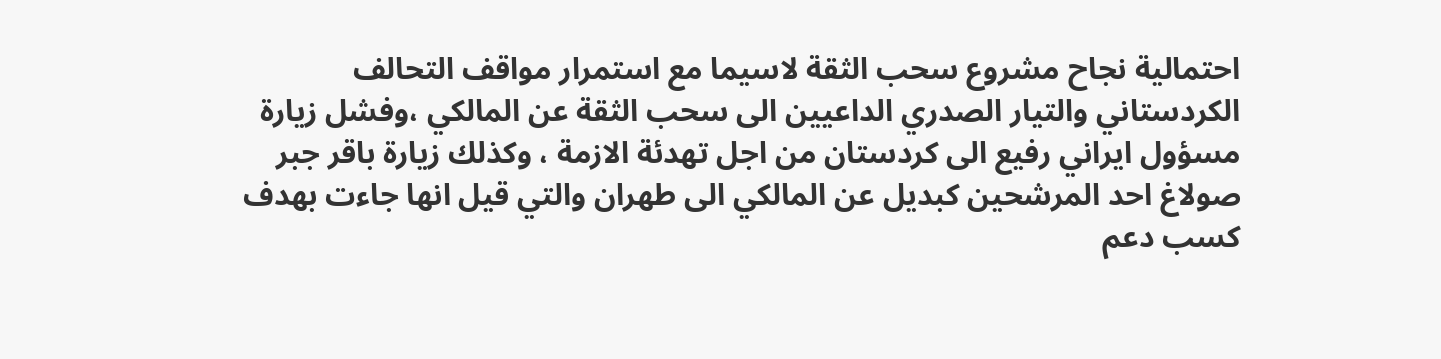احتمالية نجاح مشروع سحب الثقة لاسيما مع استمرار مواقف التحالف الكردستاني والتيار الصدري الداعيين الى سحب الثقة عن المالكي ،وفشل زيارة مسؤول ايراني رفيع الى كردستان من اجل تهدئة الازمة ، وكذلك زيارة باقر جبر صولاغ احد المرشحين كبديل عن المالكي الى طهران والتي قيل انها جاءت بهدف كسب دعم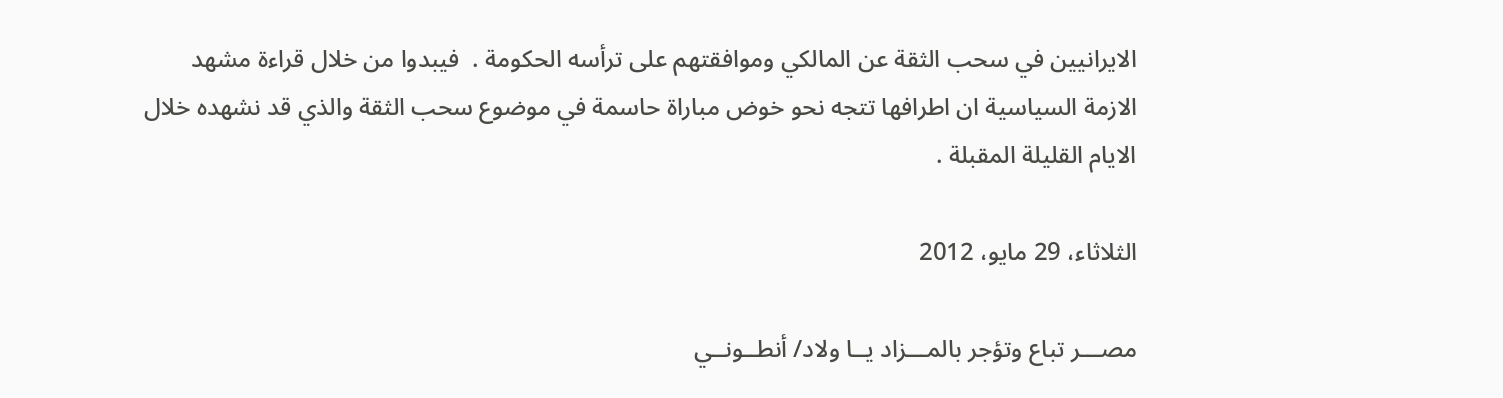الايرانيين في سحب الثقة عن المالكي وموافقتهم على ترأسه الحكومة .  فيبدوا من خلال قراءة مشهد الازمة السياسية ان اطرافها تتجه نحو خوض مباراة حاسمة في موضوع سحب الثقة والذي قد نشهده خلال الايام القليلة المقبلة .

الثلاثاء، 29 مايو، 2012

مصـــر تباع وتؤجر بالمـــزاد يــا ولاد/ أنطــونــي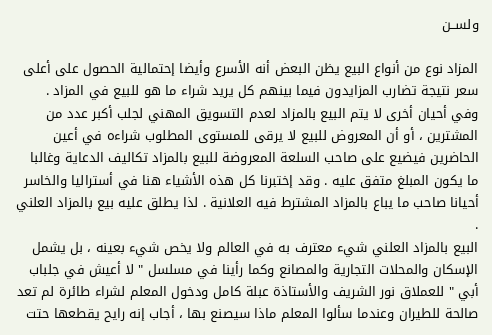ولســن

المزاد نوع من أنواع البيع يظن البعض أنه الأسرع وأيضا إحتمالية الحصول على أعلى سعر نتيجة تضارب المزايدون فيما بينهم كل يريد شراء ما هو للبيع في المزاد .
وفي أحيان أخرى لا يتم البيع بالمزاد لعدم التسويق المهني لجلب أكبر عدد من المشترين ، أو أن المعروض للبيع لا يرقى للمستوى المطلوب شراءه في أعين الحاضرين فيضيع على صاحب السلعة المعروضة للبيع بالمزاد تكاليف الدعاية وغالبا ما يكون المبلغ متفق عليه . وقد إختبرنا كل هذه الأشياء هنا في أستراليا والخاسر أحيانا صاحب ما يباع بالمزاد المشترط فيه العلانية . لذا يطلق عليه بيع بالمزاد العلني .
البيع بالمزاد العلني شيء معترف به في العالم ولا يخص شيء بعينه ، بل يشمل الإسكان والمحلات التجارية والمصانع وكما رأينا في مسلسل " لا أعيش في جلباب أبي " للعملاق نور الشريف والأستاذة عبلة كامل ودخول المعلم لشراء طائرة لم تعد صالحة للطيران وعندما سألوا المعلم ماذا سيصنع بها ، أجاب إنه رايح يقطعها حتت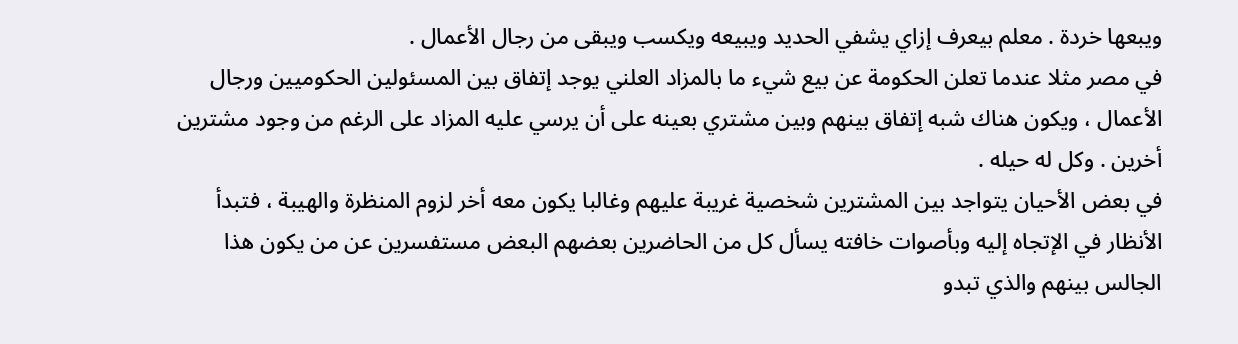ويبعها خردة . معلم بيعرف إزاي يشفي الحديد ويبيعه ويكسب ويبقى من رجال الأعمال .
في مصر مثلا عندما تعلن الحكومة عن بيع شيء ما بالمزاد العلني يوجد إتفاق بين المسئولين الحكوميين ورجال الأعمال ، ويكون هناك شبه إتفاق بينهم وبين مشتري بعينه على أن يرسي عليه المزاد على الرغم من وجود مشترين أخرين . وكل له حيله .
في بعض الأحيان يتواجد بين المشترين شخصية غريبة عليهم وغالبا يكون معه أخر لزوم المنظرة والهيبة ، فتبدأ الأنظار في الإتجاه إليه وبأصوات خافته يسأل كل من الحاضرين بعضهم البعض مستفسرين عن من يكون هذا الجالس بينهم والذي تبدو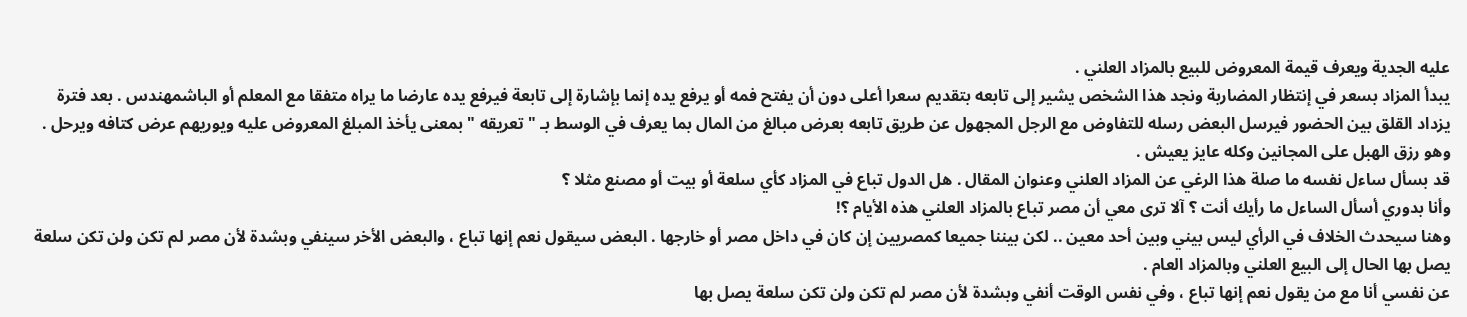عليه الجدية ويعرف قيمة المعروض للبيع بالمزاد العلني .
يبدأ المزاد بسعر في إنتظار المضاربة ونجد هذا الشخص يشير إلى تابعه بتقديم سعرا أعلى دون أن يفتح فمه أو يرفع يده إنما بإشارة إلى تابعة فيرفع يده عارضا ما يراه متفقا مع المعلم أو الباشمهندس . بعد فترة يزداد القلق بين الحضور فيرسل البعض رسله للتفاوض مع الرجل المجهول عن طريق تابعه بعرض مبالغ من المال بما يعرف في الوسط بـ " تعريقه " بمعنى يأخذ المبلغ المعروض عليه ويوريهم عرض كتافه ويرحل . وهو رزق الهبل على المجانين وكله عايز يعيش .
قد بسأل ساءل نفسه ما صلة هذا الرغي عن المزاد العلني وعنوان المقال . هل الدول تباع في المزاد كأي سلعة أو بيت أو مصنع مثلا ؟
وأنا بدوري أسأل الساءل ما رأيك أنت ؟ آلا ترى معي أن مصر تباع بالمزاد العلني هذه الأيام ؟!
وهنا سيحدث الخلاف في الرأي ليس بيني وبين أحد معين .. لكن بيننا جميعا كمصريين إن كان في داخل مصر أو خارجها . البعض سيقول نعم إنها تباع ، والبعض الأخر سينفي وبشدة لأن مصر لم تكن ولن تكن سلعة يصل بها الحال إلى البيع العلني وبالمزاد العام .
عن نفسي أنا مع من يقول نعم إنها تباع ، وفي نفس الوقت أنفي وبشدة لأن مصر لم تكن ولن تكن سلعة يصل بها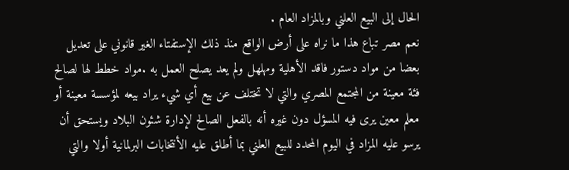الحال إلى البيع العلني وبالمزاد العام .
نعم مصر تباع هذا ما نراه على أرض الواقع منذ ذلك الإستفتاء الغير قانوني على تعديل بعضا من مواد دستور فاقد الأهلية ومهلهل ولم يعد يصلح العمل به .مواد خطط لها لصالح فئة معينة من المجتمع المصري والتي لا تختلف عن بيع أي شيء يراد بيعه لمؤسسة معينة أو معلم معين يرى فيه المسؤل دون غيره أنه بالفعل الصالح لإدارة شئون البلاد ويستحق أن يرسو عليه المزاد في اليوم المحدد للبيع العلني بما أطلق عليه الأنتخابات البرلمانية أولا والتي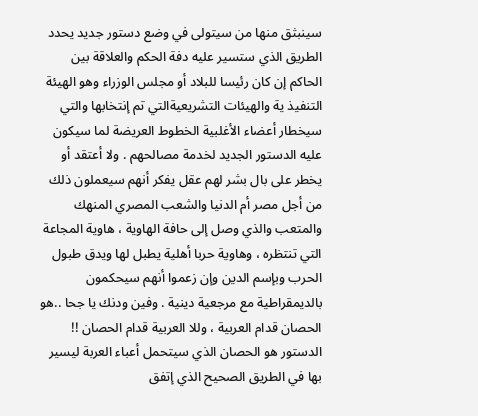سينبثق منها من سيتولى في وضع دستور جديد يحدد الطريق الذي ستسير عليه دفة الحكم والعلاقة بين الحاكم إن كان رئيسا للبلاد أو مجلس الوزراء وهو الهيئة التنفيذ ية والهيئات التشريعيةالتي تم إنتخابها والتي سيخطار أعضاء الأغلبية الخطوط العريضة لما سيكون عليه الدستور الجديد لخدمة مصالحهم . ولا أعتقد أو يخطر على بال بشر لهم عقل يفكر أنهم سيعملون ذلك من أجل مصر أم الدنيا والشعب المصري المنهك والمتعب والذي وصل إلى حافة الهاوية ، هاوية المجاعة التي تنتظره ، وهاوية حربا أهلية يطبل لها ويدق طبول الحرب وبإسم الدين وإن زعموا أنهم سيحكمون بالديمقراطية مع مرجعية دينية . وفين ودنك يا جحا ..هو الحصان قدام العربية ، وللا العربية قدام الحصان !!
الدستور هو الحصان الذي سيتحمل أعباء العربة ليسير بها في الطريق الصحيح الذي إتفق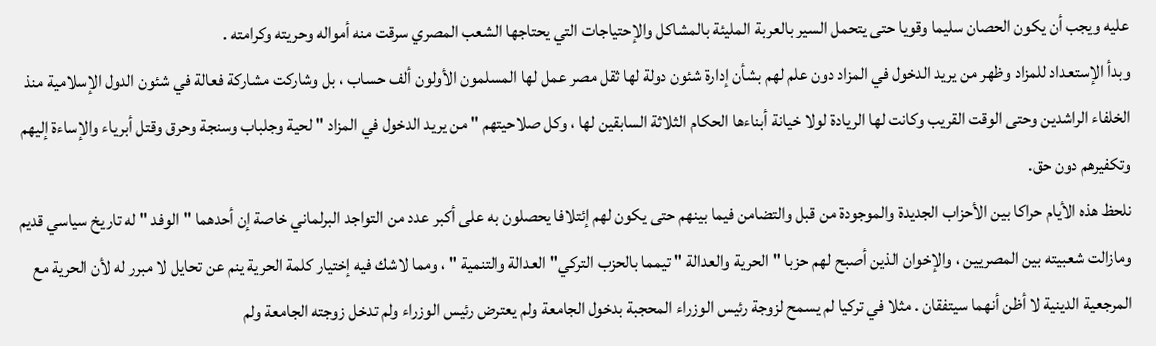عليه ويجب أن يكون الحصان سليما وقويا حتى يتحمل السير بالعربة المليئة بالمشاكل والإحتياجات التي يحتاجها الشعب المصري سرقت منه أمواله وحريته وكرامته .
وبدأ الإستعداد للمزاد وظهر من يريد الدخول في المزاد دون علم لهم بشأن إدارة شئون دولة لها ثقل مصر عمل لها المسلمون الأولون ألف حساب ، بل وشاركت مشاركة فعالة في شئون الدول الإسلامية منذ الخلفاء الراشدين وحتى الوقت القريب وكانت لها الريادة لولا خيانة أبناءها الحكام الثلاثة السابقين لها ، وكل صلاحيتهم " من يريد الدخول في المزاد " لحية وجلباب وسنجة وحرق وقتل أبرياء والإساءة إليهم وتكفيرهم دون حق.
نلحظ هذه الأيام حراكا بين الأحزاب الجديدة والموجودة من قبل والتضامن فيما بينهم حتى يكون لهم إئتلافا يحصلون به على أكبر عدد من التواجد البرلماني خاصة إن أحدهما " الوفد " له تاريخ سياسي قديم ومازالت شعبيته بين المصريين ، والإخوان الذين أصبح لهم حزبا " الحرية والعدالة " تيمما بالحزب التركي" العدالة والتنمية " ، ومما لاشك فيه إختيار كلمة الحرية ينم عن تحايل لا مبرر له لأن الحرية مع المرجعية الدينية لا أظن أنهما سيتفقان . مثلا في تركيا لم يسمح لزوجة رئيس الوزراء المحجبة بدخول الجامعة ولم يعترض رئيس الوزراء ولم تدخل زوجته الجامعة ولم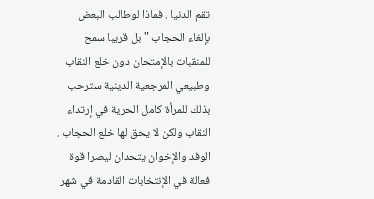تقم الدنيا . فماذا لوطالب البعض بإلغاء الحجاب " بل قريبا سمح للمنقبات بالإمتحان دون خلع النقاب وطبيعي المرجعية الدينية سترحب بذلك للمرأة كامل الحرية في إرتداء النقاب ولكن لا يحق لها خلع الحجاب .
الوفد والإخوان يتحدان ليصرا قوة فعالة في الإنتخابات القادمة في شهر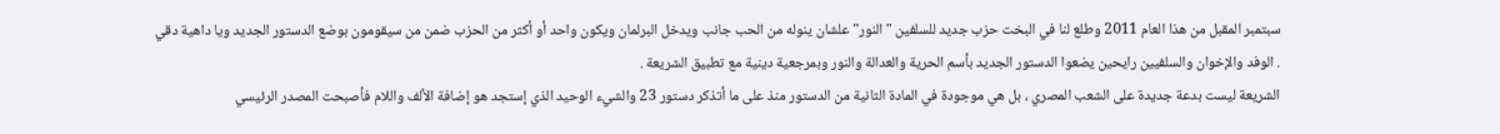سبتمبر المقبل من هذا العام 2011 وطلع لنا في البخت حزب جديد للسلفين " النور" علشان ينوله من الحب جانب ويدخل البرلمان ويكون واحد أو أكثر من الحزب ضمن من سيقومون بوضع الدستور الجديد ويا داهية دقي . الوفد والإخوان والسلفيين رايحين يضعوا الدستور الجديد بأسم الحرية والعدالة والنور وبمرجعية دينية مع تطبيق الشريعة .
الشريعة ليست بدعة جديدة على الشعب المصري ، بل هي موجودة في المادة الثانية من الدستور منذ على ما أتذكر دستور 23 والشيء الوحيد الذي إستجد هو إضافة الألف واللام فأصبحت المصدر الرئيسي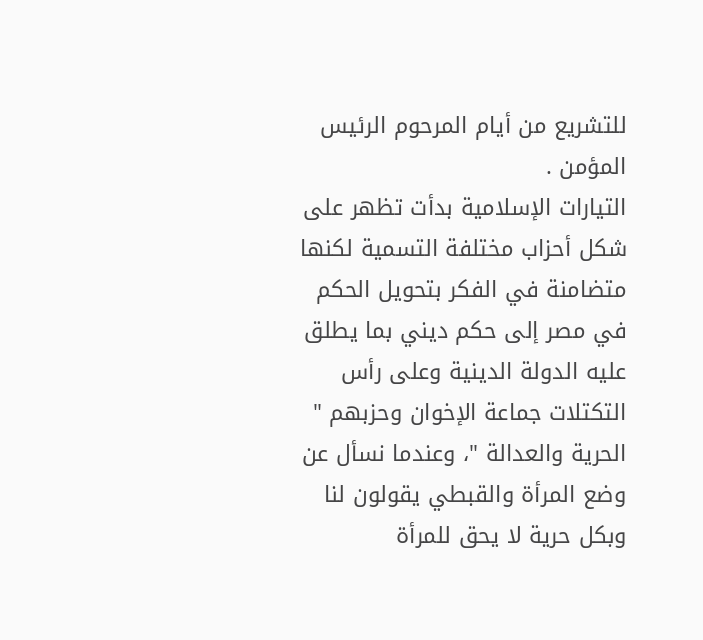للتشريع من أيام المرحوم الرئيس المؤمن .
التيارات الإسلامية بدأت تظهر على شكل أحزاب مختلفة التسمية لكنها متضامنة في الفكر بتحويل الحكم في مصر إلى حكم ديني بما يطلق عليه الدولة الدينية وعلى رأس التكتلات جماعة الإخوان وحزبهم " الحرية والعدالة "، وعندما نسأل عن وضع المرأة والقبطي يقولون لنا وبكل حرية لا يحق للمرأة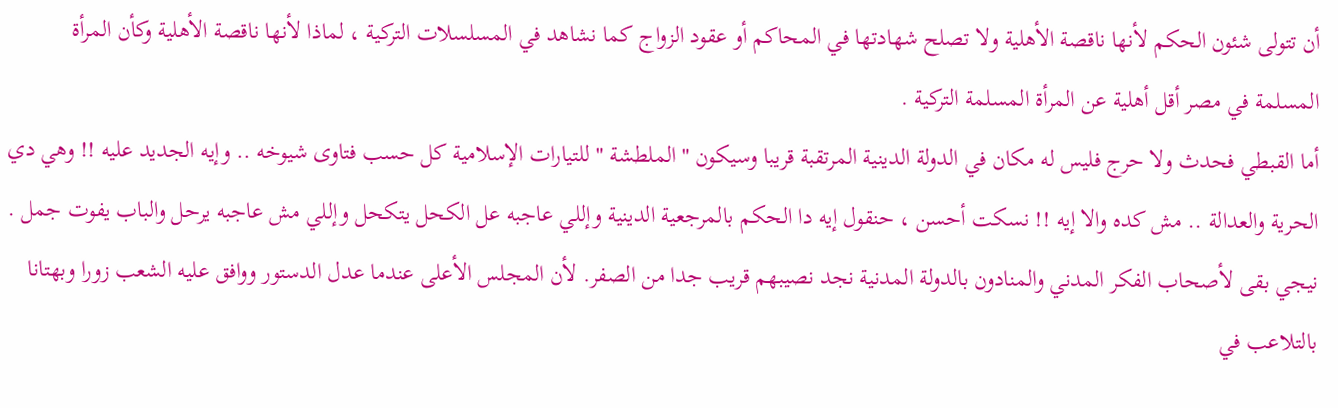أن تتولى شئون الحكم لأنها ناقصة الأهلية ولا تصلح شهادتها في المحاكم أو عقود الزواج كما نشاهد في المسلسلات التركية ، لماذا لأنها ناقصة الأهلية وكأن المرأة المسلمة في مصر أقل أهلية عن المرأة المسلمة التركية .
أما القبطي فحدث ولا حرج فليس له مكان في الدولة الدينية المرتقبة قريبا وسيكون " الملطشة " للتيارات الإسلامية كل حسب فتاوى شيوخه .. وإيه الجديد عليه !! وهي دي الحرية والعدالة .. مش كده والا إيه !! نسكت أحسن ، حنقول إيه دا الحكم بالمرجعية الدينية وإللي عاجبه عل الكحل يتكحل وإللي مش عاجبه يرحل والباب يفوت جمل .
نيجي بقى لأصحاب الفكر المدني والمنادون بالدولة المدنية نجد نصيبهم قريب جدا من الصفر. لأن المجلس الأعلى عندما عدل الدستور ووافق عليه الشعب زورا وبهتانا بالتلاعب في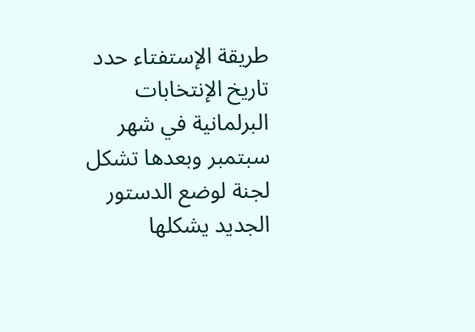طريقة الإستفتاء حدد تاريخ الإنتخابات البرلمانية في شهر سبتمبر وبعدها تشكل لجنة لوضع الدستور الجديد يشكلها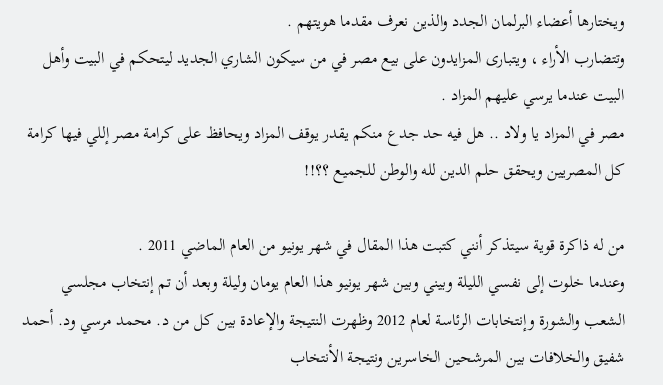ويختارها أعضاء البرلمان الجدد والذين نعرف مقدما هويتهم .
وتتضارب الأراء ، ويتبارى المزايدون على بيع مصر في من سيكون الشاري الجديد ليتحكم في البيت وأهل البيت عندما يرسي عليهم المزاد .
مصر في المزاد يا ولاد .. هل فيه حد جدع منكم يقدر يوقف المزاد ويحافظ على كرامة مصر إللي فيها كرامة كل المصريين ويحقق حلم الدين لله والوطن للجميع ؟؟!!

من له ذاكرة قوية سيتذكر أنني كتبت هذا المقال في شهر يونيو من العام الماضي 2011 .
وعندما خلوت إلى نفسي الليلة وبيني وبين شهر يونيو هذا العام يومان وليلة وبعد أن تم إنتخاب مجلسي الشعب والشورة وإنتخابات الرئاسة لعام 2012 وظهرت النتيجة والإعادة بين كل من د. محمد مرسي ود. أحمد شفيق والخلافات بين المرشحين الخاسرين ونتيجة الأنتخاب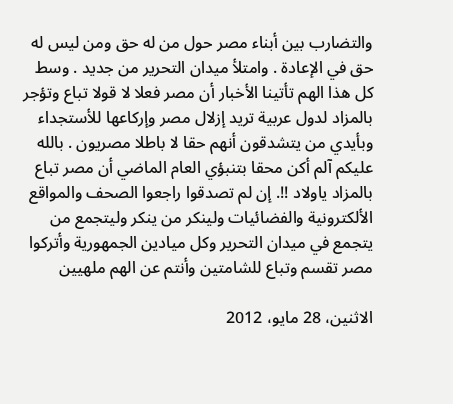والتضارب بين أبناء مصر حول من له حق ومن ليس له حق في الإعادة . وامتلأ ميدان التحرير من جديد . وسط كل هذا الهم تأتينا الأخبار أن مصر فعلا لا قولا تباع وتؤجر بالمزاد لدول عربية تريد إزلال مصر وإركاعها للأستجداء وبأيدي من يتشدقون أنهم حقا لا باطلا مصريون . بالله عليكم آلم أكن محقا بتنبؤي العام الماضي أن مصر تباع بالمزاد ياولاد !!. إن لم تصدقوا راجعوا الصحف والمواقع الألكترونية والفضائيات ولينكر من ينكر وليتجمع من يتجمع في ميدان التحرير وكل ميادين الجمهورية وأتركوا مصر تقسم وتباع للشامتين وأنتم عن الهم ملهيين

الاثنين، 28 مايو، 2012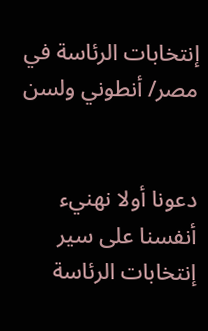إنتخابات الرئاسة في مصر/ أنطوني ولسن


دعونا أولا نهنيء أنفسنا على سير إنتخابات الرئاسة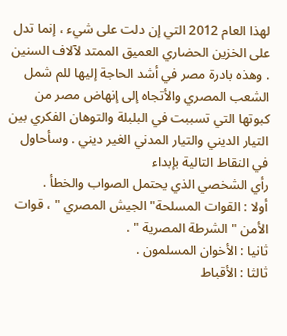لهذا العام 2012 التي إن دلت على شيء ، إنما تدل على الخزين الحضاري العميق الممتد لآلاف السنين . وهذه بادرة مصر في أشد الحاجة إليها للم شمل الشعب المصري والأتجاه إلى إنهاض مصر من كبوتها التي تسببت في البلبلة والتوهان الفكري بين التيار الديني والتيار المدني الغير ديني . وسأحاول في النقاط التالية بإبداء
رأي الشخصي الذي يحتمل الصواب والخطأ .
أولا : القوات المسلحة" الجيش المصري " ، قوات الأمن " الشرطة المصرية " .
ثانيا : الأخوان المسلمون .
ثالثا : الأقباط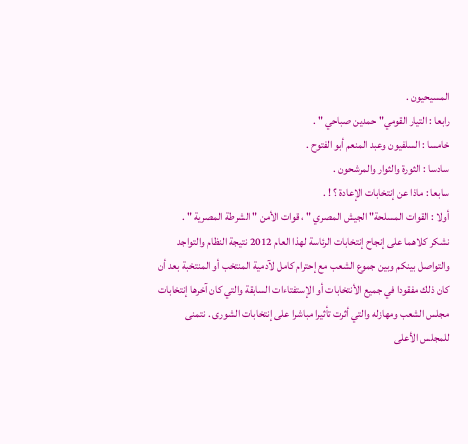المسيحيون .
رابعا : التيار القومي" حمدين صباحي " .
خامسا : السلفيون وعبد المنعم أبو الفتوح .
سادسا : الثورة والثوار والمرشحون .
سابعا : ماذا عن إنتخابات الإعادة ؟ ! .
أولا : القوات المسلحة" الجيش المصري " ، قوات الأمن " الشرطة المصرية " .
نشكر كلاهما على إنجاح إنتخابات الرئاسة لهذا العام 2012 نتيجة النظام والتواجد والتواصل بينكم وبين جموع الشعب مع إحترام كامل لآدمية المنتخب أو المنتخبة بعد أن كان ذلك مفقودا في جميع الأنتخابات أو الإستفتاءات السابقة والتي كان آخرها إنتخابات مجلس الشعب ومهازله والتي أثرت تأثيرا مباشرا على إنتخابات الشورى . نتمنى للمجلس الأعلى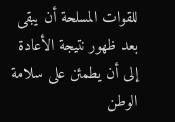للقوات المسلحة أن يبقى بعد ظهور نتيجة الأعادة إلى أن يطمئن على سلامة الوطن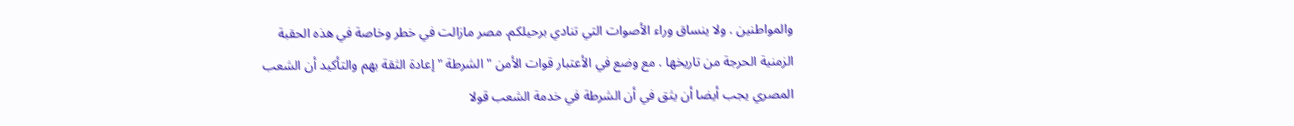والمواطنين . ولا ينساق وراء الأصوات التي تنادي برحيلكم. مصر مازالت في خطر وخاصة في هذه الحقبة الزمنية الحرجة من تاريخها . مع وضع في الأعتبار قوات الأمن " الشرطة " إعادة الثقة بهم والتأكيد أن الشعب المصري يجب أيضا أن يثق في أن الشرطة في خدمة الشعب قولا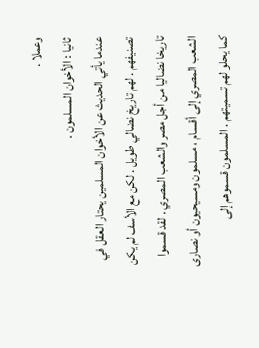وعملا .
ثانيا : الأخوان المسلمون .
عندما يأتي الحديث عن الأخوان المسلمين يحتار العقل في تصنيفهم . لهم تاريخ نضالي طويل . لكن مع الأسف لم يكن تاريخا نضاليا من أجل مصر والشعب المصري . لقد قسموا الشعب المصري إلى أقسام ، مسلمون ومسيحيون أو نصارى كما يحلو لهم تسميتهم . المسلمون قسموهم إلى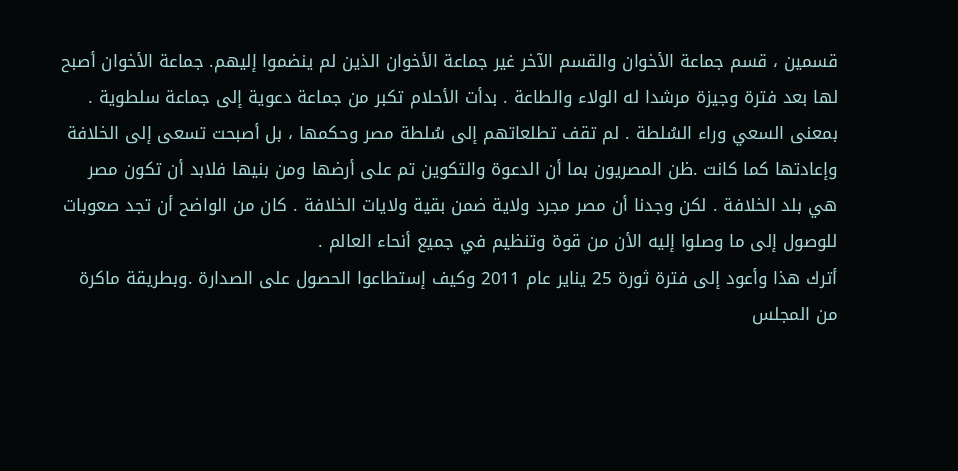قسمين ، قسم جماعة الأخوان والقسم الآخر غير جماعة الأخوان الذين لم ينضموا إليهم. جماعة الأخوان أصبح لها بعد فترة وجيزة مرشدا له الولاء والطاعة . بدأت الأحلام تكبر من جماعة دعوية إلى جماعة سلطوية . بمعنى السعي وراء السُلطة . لم تقف تطلعاتهم إلى سُلطة مصر وحكمها ، بل أصبحت تسعى إلى الخلافة وإعادتها كما كانت .ظن المصريون بما أن الدعوة والتكوين تم على أرضها ومن بنيها فلابد أن تكون مصر هي بلد الخلافة . لكن وجدنا أن مصر مجرد ولاية ضمن بقية ولايات الخلافة . كان من الواضح أن تجد صعوبات للوصول إلى ما وصلوا إليه الأن من قوة وتنظيم في جميع أنحاء العالم .
أترك هذا وأعود إلى فترة ثورة 25 يناير عام 2011 وكيف إستطاعوا الحصول على الصدارة .وبطريقة ماكرة من المجلس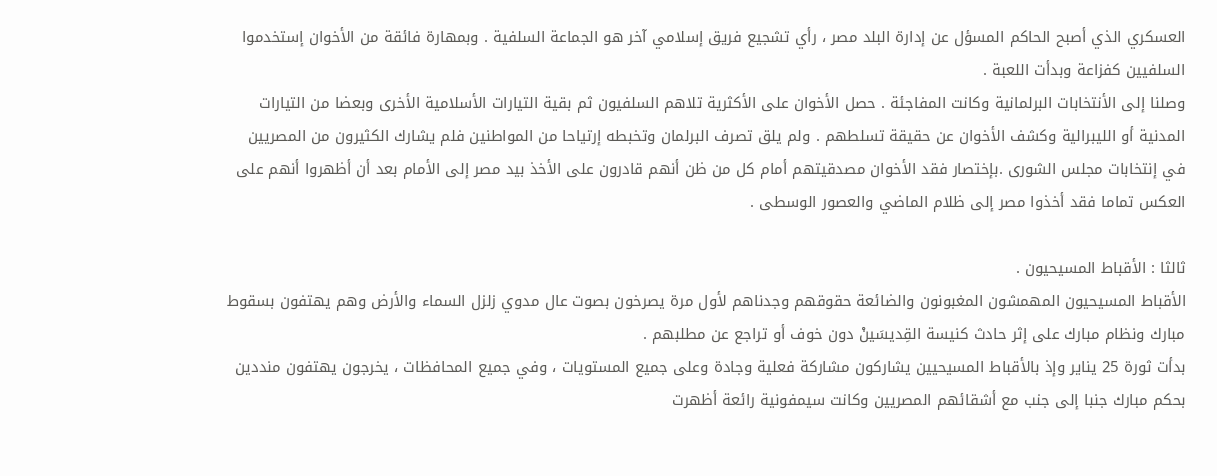العسكري الذي أصبح الحاكم المسؤل عن إدارة البلد مصر ، رأي تشجيع فريق إسلامي آخر هو الجماعة السلفية . وبمهارة فائقة من الأخوان إستخدموا السلفيين كفزاعة وبدأت اللعبة .
وصلنا إلى الأنتخابات البرلمانية وكانت المفاجئة . حصل الأخوان على الأكثرية تلاهم السلفيون ثم بقية التيارات الأسلامية الأخرى وبعضا من التيارات المدنية أو الليبرالية وكشف الأخوان عن حقيقة تسلطهم . ولم يلق تصرف البرلمان وتخبطه إرتياحا من المواطنين فلم يشارك الكثيرون من المصريين  في إنتخابات مجلس الشورى .بإختصار فقد الأخوان مصدقيتهم أمام كل من ظن أنهم قادرون على الأخذ بيد مصر إلى الأمام بعد أن أظهروا أنهم على العكس تماما فقد أخذوا مصر إلى ظلام الماضي والعصور الوسطى .

ثالثا : الأقباط المسيحيون .
الأقباط المسيحيون المهمشون المغبونون والضائعة حقوقهم وجدناهم لأول مرة يصرخون بصوت عال مدوي زلزل السماء والأرض وهم يهتفون بسقوط مبارك ونظام مبارك على إثر حادث كنيسة القِديسَينْ دون خوف أو تراجع عن مطلبهم .
بدأت ثورة 25 يناير وإذ بالأقباط المسيحيين يشاركون مشاركة فعلية وجادة وعلى جميع المستويات ، وفي جميع المحافظات ، يخرجون يهتفون منددين بحكم مبارك جنبا إلى جنب مع أشقائهم المصريين وكانت سيمفونية رائعة أظهرت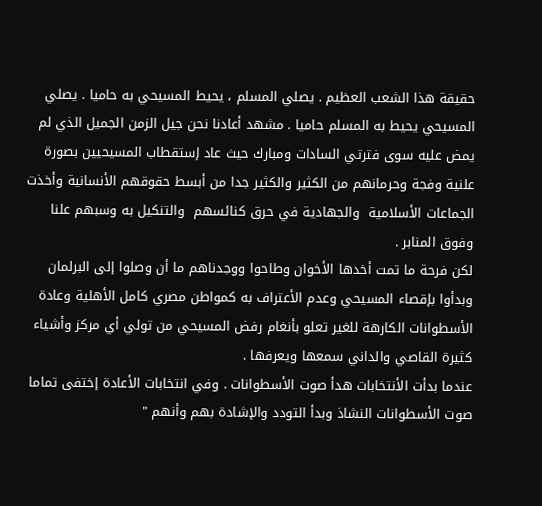حقيقة هذا الشعب العظيم . يصلي المسلم ، يحيط المسيحي به حاميا . يصلي المسيحي يحيط به المسلم حاميا . مشهد أعادنا نحن جيل الزمن الجميل الذي لم يمض عليه سوى فترتي السادات ومبارك حيث عاد إستقطاب المسيحيين بصورة علنية وفجة وحرمانهم من الكثير والكثير جدا من أبسط حقوقهم الأنسانية وأخذت الجماعات الأسلامية  والجهادية في حرق كنائسهم  والتنكيل به وسبهم علنا وفوق المنابر .
لكن فرحة ما تمت أخدها الأخوان وطاحوا ووجدناهم ما أن وصلوا إلى البرلمان وبدأوا بإقصاء المسيحي وعدم الأعتراف به كمواطن مصري كامل الأهلية وعادة الأسطوانات الكارهة للغير تعلو بأنغام رفض المسيحي من تولي أي مركز وأشياء كثيرة القاصي والداني سمعها ويعرفها .
عندما بدأت الأنتخابات هدأ صوت الأسطوانات . وفي انتخابات الأعادة إختفى تماما صوت الأسطوانات النشاذ وبدأ التودد والإشادة بهم وأنهم "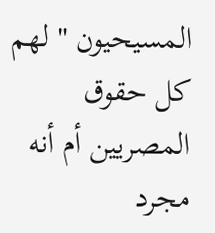المسيحيون " لهم كل حقوق المصريين أم أنه مجرد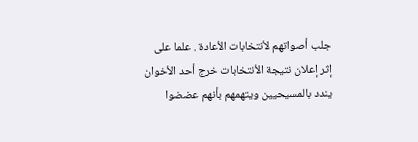جلب أصواتهم لأنتخابات الأعادة . علما على إثر إعلان نتيجة الأنتخابات خرج أحد الأخوان يندد بالمسيحيين ويتهمهم بأنهم عضضوا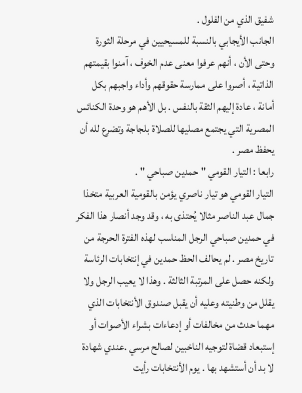شفيق الذي من الفلول .
الجانب الأيجابي بالنسبة للمسيحيين في مرحلة الثورة وحتى الأن ، أنهم عرفوا معنى عدم الخوف ، آمنوا بقيمتهم الذاتية ، أصروا على ممارسة حقوقهم وأداء واجبهم بكل أمانة ، عادة إليهم الثقة بالنفس . بل الأهم هو وحدة الكنائس المصرية التي يجتمع مصليها للصلاة بلجاجة وتضرع لله أن يحفظ مصر .
رابعا : التيار القومي " حمدين صباحي " .
التيار القومي هو تيار ناصري يؤمن بالقومية العربية متخذا جمال عبد الناصر مثالا يُحتذى به ، وقد وجد أنصار هذا الفكر في حمدين صباحي الرجل المناسب لهذه الفترة الحرجة من تاريخ مصر . لم يحالف الحظ حمدين في إنتخابات الرئاسة ولكنه حصل على المرتبة الثالثة . وهذا لا يعيب الرجل ولا يقلل من وطنيته وعليه أن يقبل صندوق الأنتخابات الذي مهما حدث من مخالفات أو إدعاءات بشراء الأصوات أو إستبعاد قضاة لتوجيه الناخبين لصالح مرسي .عندي شهادة لا بد أن أستشهد بها . يوم الأنتخابات رأيت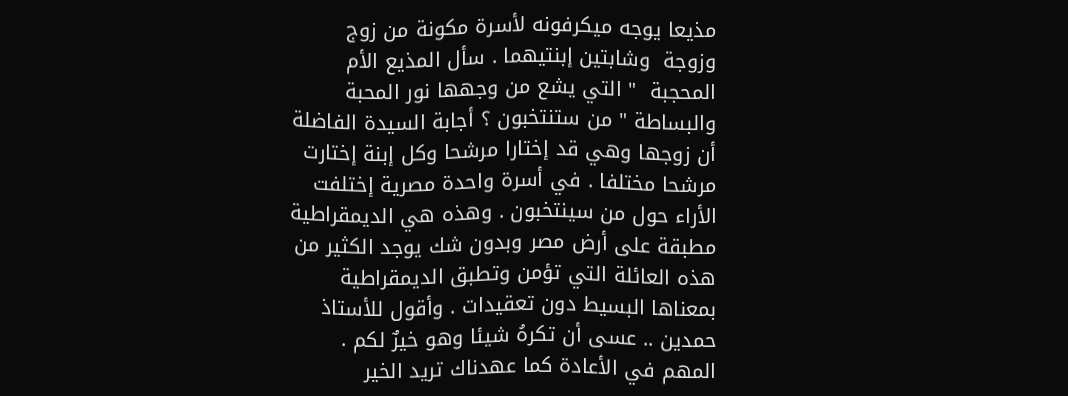مذيعا يوجه ميكرفونه لأسرة مكونة من زوج وزوجة  وشابتين إبنتيهما . سأل المذيع الأم المحجبة  " التي يشع من وجهها نور المحبة والبساطة " من ستنتخبون ؟ أجابة السيدة الفاضلة أن زوجها وهي قد إختارا مرشحا وكل إبنة إختارت مرشحا مختلفا . في أسرة واحدة مصرية إختلفت الأراء حول من سينتخبون . وهذه هي الديمقراطية مطبقة على أرض مصر وبدون شك يوجد الكثير من هذه العائلة التي تؤمن وتطبق الديمقراطية بمعناها البسيط دون تعقيدات . وأقول للأستاذ حمدين .. عسى أن تكرهُ شيئا وهو خيرٌ لكم . المهم في الأعادة كما عهدناك تريد الخير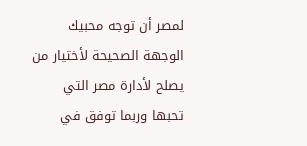لمصر أن توجه محبيك الوجهة الصحيحة لأختيار من يصلح لأدارة مصر التي تحبها وربما توفق في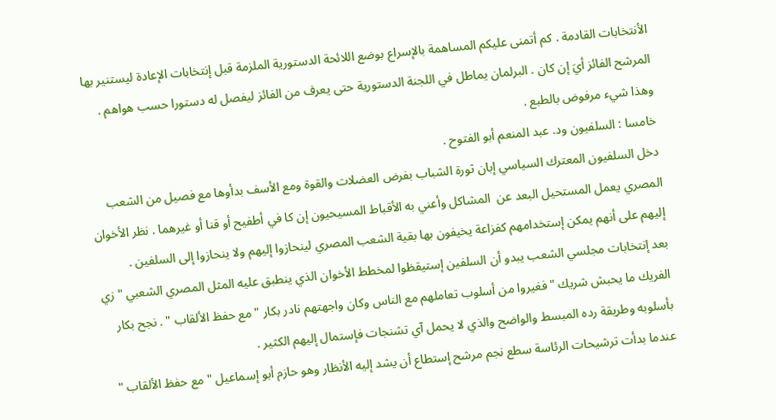الأنتخابات القادمة . كم أتمنى عليكم المساهمة بالإسراع بوضع اللائحة الدستورية الملزمة قبل إنتخابات الإعادة ليستنير بها المرشح الفائز أيَ إن كان . البرلمان يماطل في اللجنة الدستورية حتى يعرف من الفائز ليفصل له دستورا حسب هواهم . وهذا شيء مرفوض بالطبع .
خامسا : السلفيون ود. عبد المنعم أبو الفتوح .
دخل السلفيون المعترك السياسي إبان ثورة الشباب بفرض العضلات والقوة ومع الأسف بدأوها مع فصيل من الشعب المصري يعمل المستحيل البعد عن  المشاكل وأعني به الأقباط المسيحيون إن كا في أطفيح أو قنا أو غيرهما . نظر الأخوان إليهم على أنهم يمكن إستخدامهم كفزاعة يخيفون بها بقية الشعب المصري لينحازوا إليهم ولا ينحازوا إلى السلفين .
بعد إنتخابات مجلسي الشعب يبدو أن السلفين إستيقظوا لمخطط الأخوان الذي ينطبق عليه المثل المصري الشعبي " زي الفريك ما يحبش شريك " فغيروا من أسلوب تعاملهم مع الناس وكان واجهتهم نادر بكار " مع حفظ الألقاب " . نجح بكار بأسلوبه وطريقة رده المبسط والواضح والذي لا يحمل آي تشنجات فإستمال إليهم الكثير .
عندما بدأت ترشيحات الرئاسة سطع نجم مرشح إستطاع أن يشد إليه الأنظار وهو حازم أبو إسماعيل " مع حفظ الألقاب "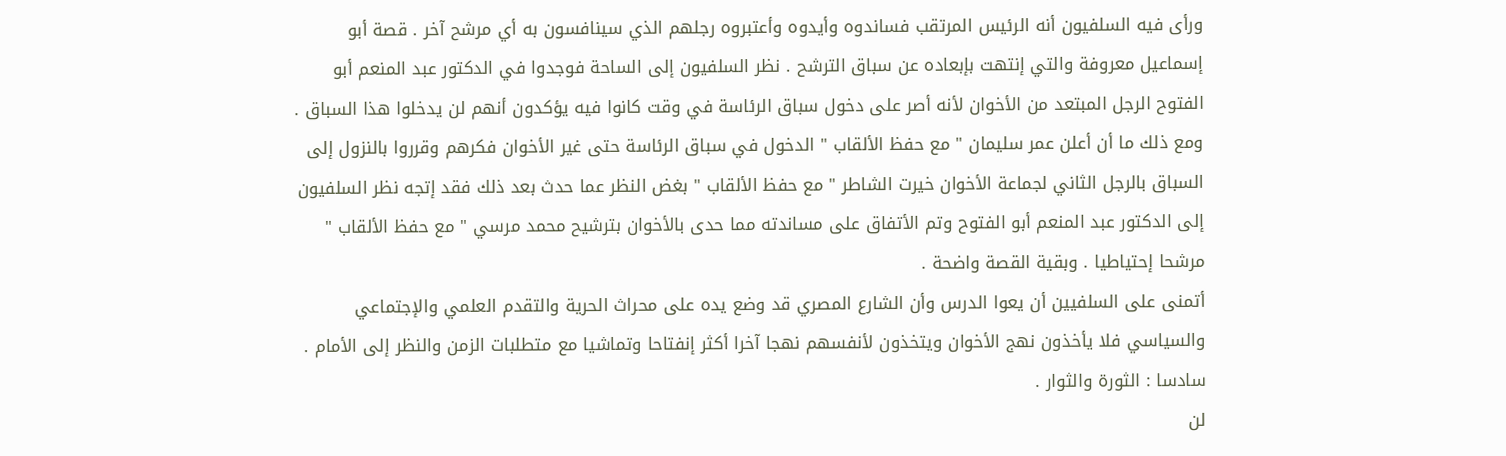ورأى فيه السلفيون أنه الرئيس المرتقب فساندوه وأيدوه وأعتبروه رجلهم الذي سينافسون به أي مرشح آخر . قصة أبو إسماعيل معروفة والتي إنتهت بإبعاده عن سباق الترشح . نظر السلفيون إلى الساحة فوجدوا في الدكتور عبد المنعم أبو الفتوح الرجل المبتعد من الأخوان لأنه أصر على دخول سباق الرئاسة في وقت كانوا فيه يؤكدون أنهم لن يدخلوا هذا السباق . ومع ذلك ما أن أعلن عمر سليمان " مع حفظ الألقاب " الدخول في سباق الرئاسة حتى غير الأخوان فكرهم وقرروا بالنزول إلى السباق بالرجل الثاني لجماعة الأخوان خيرت الشاطر " مع حفظ الألقاب " بغض النظر عما حدث بعد ذلك فقد إتجه نظر السلفيون إلى الدكتور عبد المنعم أبو الفتوح وتم الأتفاق على مساندته مما حدى بالأخوان بترشيح محمد مرسي " مع حفظ الألقاب " مرشحا إحتياطيا . وبقية القصة واضحة .
أتمنى على السلفيين أن يعوا الدرس وأن الشارع المصري قد وضع يده على محراث الحرية والتقدم العلمي والإجتماعي والسياسي فلا يأخذون نهج الأخوان ويتخذون لأنفسهم نهجا آخرا أكثر إنفتاحا وتماشيا مع متطلبات الزمن والنظر إلى الأمام .
سادسا : الثورة والثوار .
لن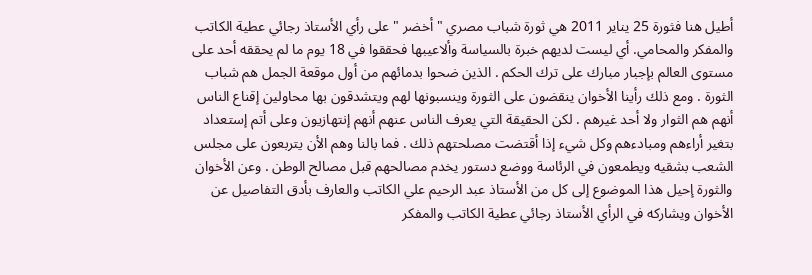أطيل هنا فثورة 25 يناير 2011 هي ثورة شباب مصري " أخضر " على رأي الأستاذ رجائي عطية الكاتب والمفكر والمحامي. أي ليست لديهم خبرة بالسياسة وألاعيبها فحققوا في 18 يوم ما لم يحققه أحد على مستوى العالم بإجبار مبارك على ترك الحكم . الذين ضحوا بدمائهم من أول موقعة الجمل هم شباب الثورة . ومع ذلك رأينا الأخوان ينقضون على الثورة وينسبونها لهم ويتشدقون بها محاولين إقناع الناس أنهم هم الثوار ولا أحد غيرهم . لكن الحقيقة التي يعرف الناس عنهم أنهم إنتهازيون وعلى أتم إستعداد بتغير أراءهم ومبادءهم وكل شيء إذا أقتضت مصلحتهم ذلك . فما بالنا وهم الأن يتربعون على مجلس الشعب بشقيه ويطمعون في الرئاسة ووضع دستور يخدم مصالحهم قبل مصالح الوطن . وعن الأخوان والثورة إحيل هذا الموضوع إلى كل من الأستاذ عبد الرحيم علي الكاتب والعارف بأدق التفاصيل عن الأخوان ويشاركه في الرأي الأستاذ رجائي عطية الكاتب والمفكر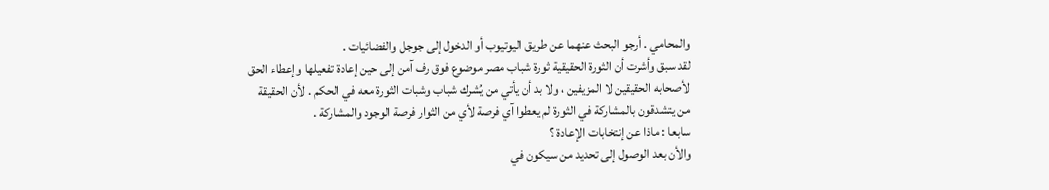والمحامي . أرجو البحث عنهما عن طريق اليوتيوب أو الدخول إلى جوجل والفضائيات .
لقد سبق وأشرت أن الثورة الحقيقية ثورة شباب مصر موضوع فوق رف آمن إلى حين إعادة تفعيلها وإعطاء الحق لأصحابه الحقيقين لا المزيفين ، ولا بد أن يأتي من يُشرك شباب وشبات الثورة معه في الحكم . لأن الحقيقة من يتشدقون بالمشاركة في الثورة لم يعطوا آي فرصة لأي من الثوار فرصة الوجود والمشاركة .
سابعا : ماذا عن إنتخابات الإعادة ؟
والأن بعد الوصول إلى تحديد من سيكون في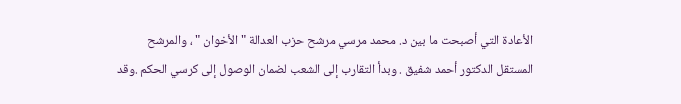الأعادة التي أصبحت ما بين د. محمد مرسي مرشح حزب العدالة " الأخوان " ، والمرشح المستقل الدكتور أحمد شفيق . وبدأ التقارب إلى الشعب لضمان الوصول إلى كرسي الحكم .وقد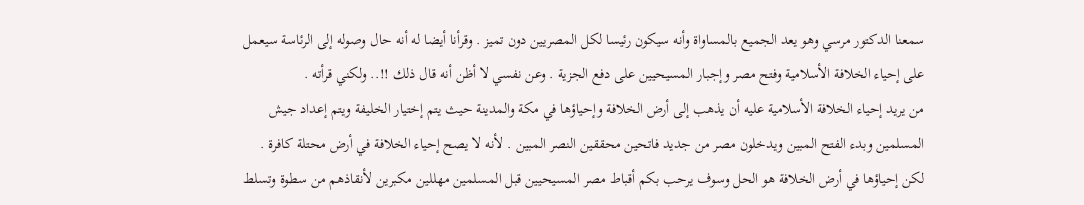سمعنا الدكتور مرسي وهو يعد الجميع بالمساواة وأنه سيكون رئيسا لكل المصريين دون تميز . وقرأنا أيضا له أنه حال وصوله إلى الرئاسة سيعمل على إحياء الخلافة الأسلامية وفتح مصر وإجبار المسيحيين على دفع الجزية . وعن نفسي لا أظن أنه قال ذلك !!.. ولكني قرأته .
من يريد إحياء الخلافة الأسلامية عليه أن يذهب إلى أرض الخلافة وإحياؤها في مكة والمدينة حيث يتم إختيار الخليفة ويتم إعداد جيش المسلمين وبدء الفتح المبين ويدخلون مصر من جديد فاتحين محققين النصر المبين . لأنه لا يصح إحياء الخلافة في أرض محتلة كافرة . لكن إحياؤها في أرض الخلافة هو الحل وسوف يرحب بكم أقباط مصر المسيحيين قبل المسلمين مهللين مكبرين لأنقاذهم من سطوة وتسلط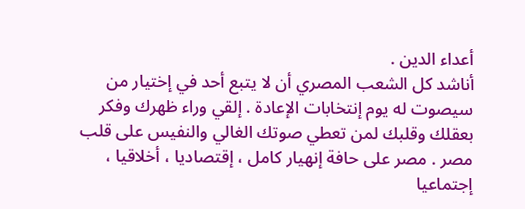أعداء الدين .
أناشد كل الشعب المصري أن لا يتبع أحد في إختيار من سيصوت له يوم إنتخابات الإعادة . إلقي وراء ظهرك وفكر بعقلك وقلبك لمن تعطي صوتك الغالي والنفيس على قلب مصر . مصر على حافة إنهيار كامل ، إقتصاديا ، أخلاقيا ، إجتماعيا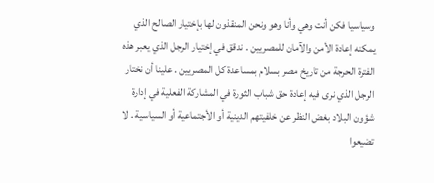وسياسيا فكن أنت وهي وأنا وهو ونحن المنقذون لها بإختيار الصالح الذي يمكنه إعادة الأمن والآمان للمصريين . ندقق في إختيار الرجل الذي يعبر هذه الفترة الحرجة من تاريخ مصر بسلام بمساعدة كل المصريين . علينا أن نختار الرجل الذي نرى فيه إعادة حق شباب الثورة في المشاركة الفعلية في إدارة شؤون البلاد بغض النظر عن خلفيتهم الدينية أو الأجتماعية أو السياسية . لا تضيعوا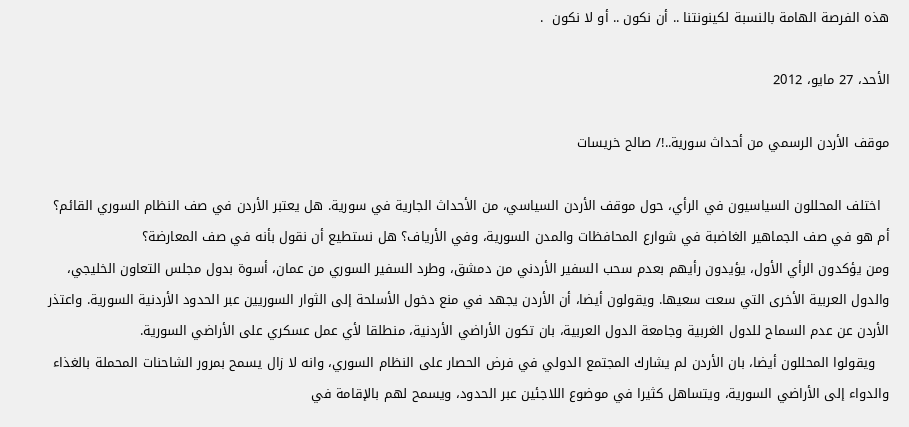هذه الفرصة الهامة بالنسبة لكينونتنا .. أن نكون .. أو لا نكون  .

الأحد، 27 مايو، 2012

موقف الأردن الرسمي من أحداث سورية..!/ صالح خريسات

  اختلف المحللون السياسيون في الرأي، حول موقف الأردن السياسي، من الأحداث الجارية في سورية. هل يعتبر الأردن في صف النظام السوري القائم؟ أم هو في صف الجماهير الغاضبة في شوارع المحافظات والمدن السورية، وفي الأرياف؟ هل نستطيع أن نقول بأنه في صف المعارضة؟
ومن يؤكدون الرأي الأول، يؤيدون رأيهم بعدم سحب السفير الأردني من دمشق، وطرد السفير السوري من عمان، أسوة بدول مجلس التعاون الخليجي، والدول العربية الأخرى التي سعت سعيها. ويقولون أيضا، أن الأردن يجهد في منع دخول الأسلحة إلى الثوار السوريين عبر الحدود الأردنية السورية. واعتذر الأردن عن عدم السماح للدول الغربية وجامعة الدول العربية، بان تكون الأراضي الأردنية، منطلقا لأي عمل عسكري على الأراضي السورية.
   ويقولوا المحللون أيضا، بان الأردن لم يشارك المجتمع الدولي في فرض الحصار على النظام السوري، وانه لا زال يسمح بمرور الشاحنات المحملة بالغذاء والدواء إلى الأراضي السورية، ويتساهل كثيرا في موضوع اللاجئين عبر الحدود، ويسمح لهم بالإقامة في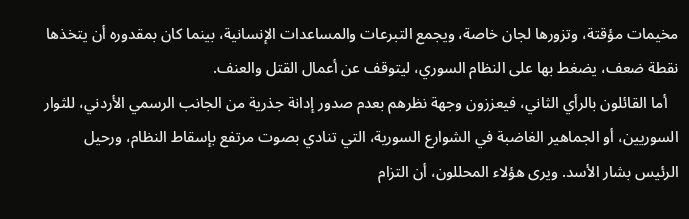مخيمات مؤقتة، وتزورها لجان خاصة، ويجمع التبرعات والمساعدات الإنسانية، بينما كان بمقدوره أن يتخذها نقطة ضعف، يضغط بها على النظام السوري، ليتوقف عن أعمال القتل والعنف.
   أما القائلون بالرأي الثاني، فيعززون وجهة نظرهم بعدم صدور إدانة جذرية من الجانب الرسمي الأردني، للثوار السوريين، أو الجماهير الغاضبة في الشوارع السورية، التي تنادي بصوت مرتفع بإسقاط النظام، ورحيل الرئيس بشار الأسد. ويرى هؤلاء المحللون، أن التزام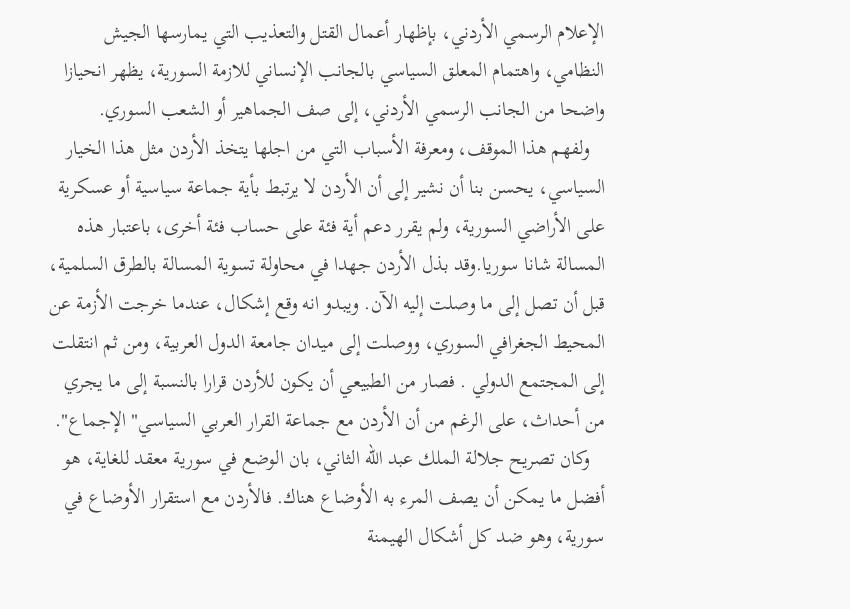الإعلام الرسمي الأردني، بإظهار أعمال القتل والتعذيب التي يمارسها الجيش النظامي، واهتمام المعلق السياسي بالجانب الإنساني للازمة السورية، يظهر انحيازا واضحا من الجانب الرسمي الأردني، إلى صف الجماهير أو الشعب السوري.
   ولفهم هذا الموقف، ومعرفة الأسباب التي من اجلها يتخذ الأردن مثل هذا الخيار السياسي، يحسن بنا أن نشير إلى أن الأردن لا يرتبط بأية جماعة سياسية أو عسكرية على الأراضي السورية، ولم يقرر دعم أية فئة على حساب فئة أخرى، باعتبار هذه المسالة شانا سوريا.وقد بذل الأردن جهدا في محاولة تسوية المسالة بالطرق السلمية، قبل أن تصل إلى ما وصلت إليه الآن. ويبدو انه وقع إشكال، عندما خرجت الأزمة عن المحيط الجغرافي السوري، ووصلت إلى ميدان جامعة الدول العربية، ومن ثم انتقلت إلى المجتمع الدولي . فصار من الطبيعي أن يكون للأردن قرارا بالنسبة إلى ما يجري من أحداث، على الرغم من أن الأردن مع جماعة القرار العربي السياسي" الإجماع".
   وكان تصريح جلالة الملك عبد الله الثاني، بان الوضع في سورية معقد للغاية، هو أفضل ما يمكن أن يصف المرء به الأوضاع هناك. فالأردن مع استقرار الأوضاع في سورية، وهو ضد كل أشكال الهيمنة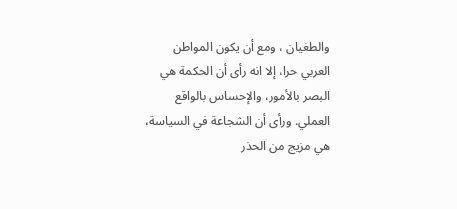والطغيان ، ومع أن يكون المواطن العربي حرا، إلا انه رأى أن الحكمة هي البصر بالأمور، والإحساس بالواقع العملي. ورأى أن الشجاعة في السياسة، هي مزيج من الحذر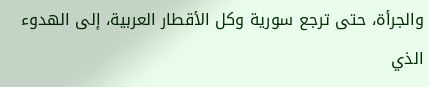والجرأة، حتى ترجع سورية وكل الأقطار العربية، إلى الهدوء الذي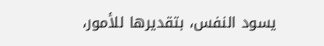يسود النفس، بتقديرها للأمور،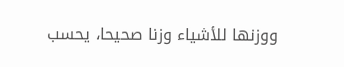ووزنها للأشياء وزنا صحيحا، يحسب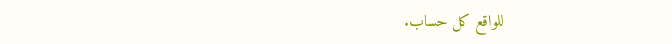للواقع كل حساب.